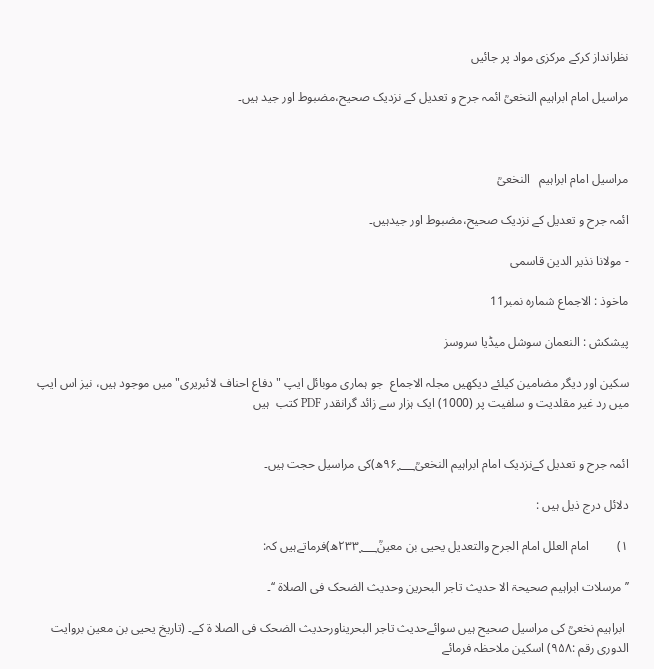نظرانداز کرکے مرکزی مواد پر جائیں

مراسیل امام ابراہیم النخعیؒ ائمہ جرح و تعدیل کے نزدیک صحیح،مضبوط اور جید ہیں۔



مراسیل امام ابراہیم   النخعیؒ

ائمہ جرح و تعدیل کے نزدیک صحیح،مضبوط اور جیدہیں۔

- مولانا نذیر الدین قاسمی

ماخوذ : الاجماع شمارہ نمبر11

پیشکش : النعمان سوشل میڈیا سروسز

سکین اور دیگر مضامین کیلئے دیکھیں مجلہ الاجماع  جو ہماری موبائل ایپ "دفاع احناف لائبریری" میں موجود ہیں، نیز اس ایپ میں رد غیر مقلدیت و سلفیت پر (1000) ایک ہزار سے زائد گرانقدر PDF کتب  ہیں


ائمہ جرح و تعدیل کےنزدیک امام ابراہیم النخعیؒ۹۶؁ھ)کی مراسیل حجت ہیں۔

دلائل درج ذیل ہیں :

۱)         امام العلل امام الجرح والتعدیل یحیی بن معینؒ۲۳۳؁ھ)فرماتےہیں کہ:

’’مرسلات ابراہیم صحیحۃ الا حدیث تاجر البحرین وحدیث الضحک فی الصلاۃ ‘‘۔

 ابراہیم نخعیؒ کی مراسیل صحیح ہیں سوائےحدیث تاجر البحریناورحدیث الضحک فی الصلا ۃ کے۔ (تاریخ یحیی بن معین بروایت الدوری رقم :۹۵۸) اسکین ملاحظہ فرمائے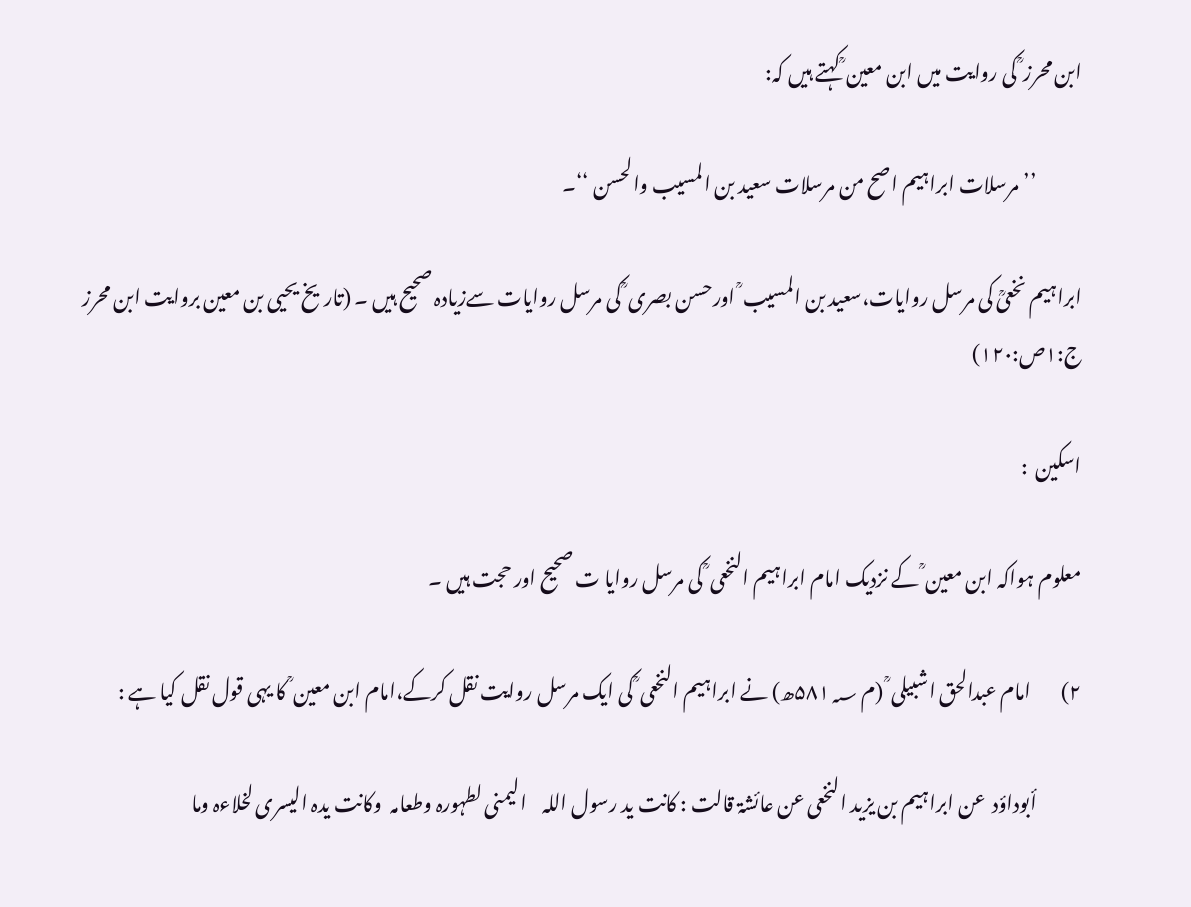ابن محرز ؒ کی روایت میں ابن معین ؒ کہتے ہیں کہ:

            ’’مرسلات ابراہیم اصح من مرسلات سعید بن المسیب والحسن ‘‘۔

ابراہیم نخعیؒ کی مرسل روایات،سعید بن المسیب ؒ اورحسن بصری ؒ کی مرسل روایات سےزیادہ صحیح ہیں ۔ (تاریخ یحیی بن معین بروایت ابن محرز ج:۱ص:۱۲۰)

اسکین  :

معلوم ہواکہ ابن معین ؒ کے نزدیک امام ابراہیم النخعی ؒ کی مرسل روایا ت صحیح اور حجت ہیں ۔

۲)        امام عبدالحق اشبیلی ؒ (م ۵۸۱؁ھ) نے ابراہیم النخعی ؒ کی ایک مرسل روایت نقل کرکے،امام ابن معین ؒ کا یہی قول نقل کیا ہے :

            أبوداؤد  عن ابراہیم بن یزید النخعی عن عائشۃ قالت : کانت ید رسول اللہ    الیمنی لطہورہ وطعامہ  وکانت یدہ الیسری لخلاءہ وما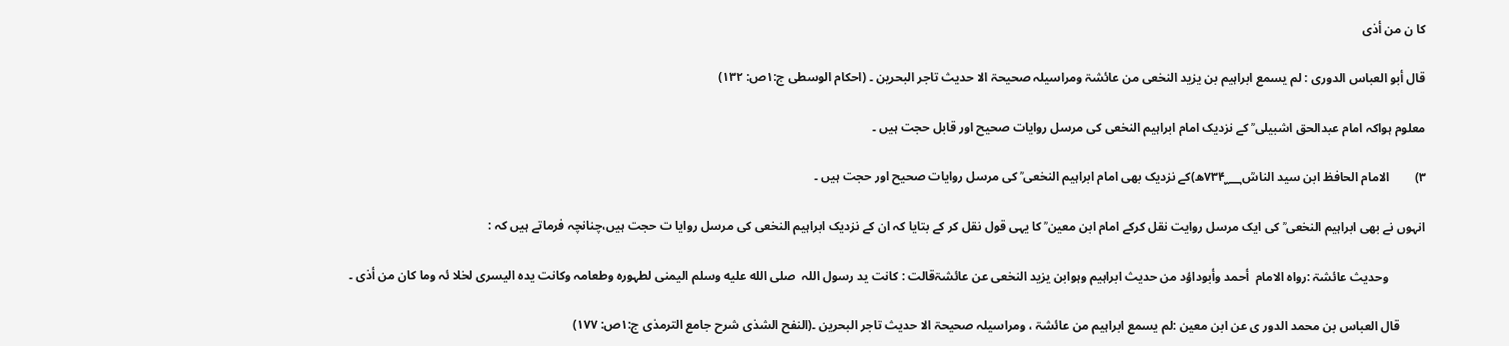کا ن من أذی

قال أبو العباس الدوری : لم یسمع ابراہیم بن یزید النخعی من عائشۃ ومراسیلہ صحیحۃ الا حدیث تاجر البحرین ۔ (احکام الوسطی ج:۱ص: ۱۳۲)

معلوم ہواکہ امام عبدالحق اشبیلی ؒ کے نزدیک امام ابراہیم النخعی کی مرسل روایات صحیح اور قابل حجت ہیں ۔

۳)        الامام الحافظ ابن سید الناسؒ۷۳۴؁ھ)کے نزدیک بھی امام ابراہیم النخعی ؒ کی مرسل روایات صحیح اور حجت ہیں ۔

انہوں نے بھی ابراہیم النخعی ؒ کی ایک مرسل روایت نقل کرکے امام ابن معین ؒ کا یہی قول نقل کر کے بتایا کہ ان کے نزدیک ابراہیم النخعی کی مرسل روایا ت حجت ہیں،چنانچہ فرماتے ہیں کہ :

            وحدیث عائشۃ :رواہ الامام  أحمد وأبوداؤد من حدیث ابراہیم وہوابن یزید النخعی عن عائشۃقالت : کانت ید رسول اللہ  صلى الله عليه وسلم الیمنی لطہورہ وطعامہ وکانت یدہ الیسری لخلا ئہ وما کان من أذی ۔

        قال العباس بن محمد الدور ی عن ابن معین :لم یسمع ابراہیم من عائشۃ ، ومراسیلہ صحیحۃ الا حدیث تاجر البحرین ۔(النفح الشذی شرح جامع الترمذی ج:۱ص: ۱۷۷)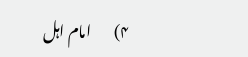۴)        امام اہل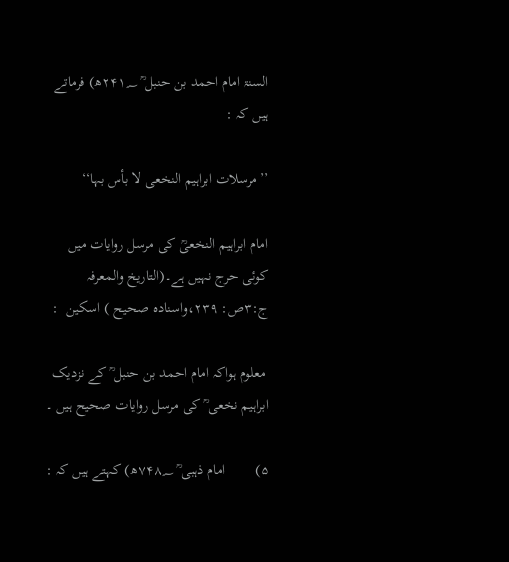السنۃ امام احمد بن حنبل ؒ ۲۴۱؁ھ) فرماتے ہیں کہ :

’’مرسلات ابراہیم النخعی لا بأس بہا‘‘

امام ابراہیم النخعیؒ کی مرسل روایات میں کوئی حرج نہیں ہے۔(التاریخ والمعرفہ ج:۳ص: ۲۳۹،واسنادہ صحیح ) اسکین  :

 معلوم ہواکہ امام احمد بن حنبل ؒ کے نزدیک ابراہیم نخعی ؒ کی مرسل روایات صحیح ہیں ۔

۵)        امام ذہبی ؒ ۷۴۸؁ھ) کہتے ہیں کہ :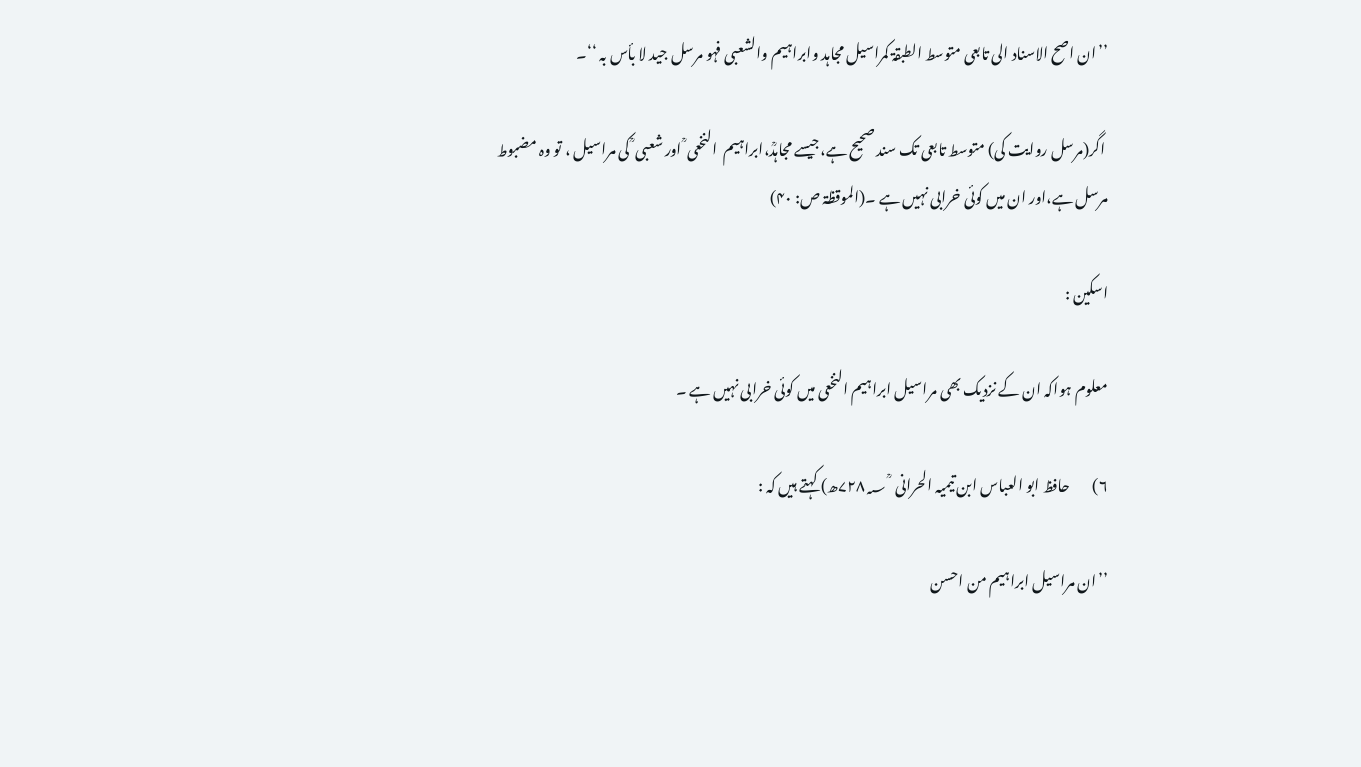’’ان اصح الاسناد الی تابعی متوسط الطبقۃ کمراسیل مجاہد وابراہیم والشعبی فہو مرسل جید لا بأس بہ ‘‘۔

 اگر(مرسل روایت کی) متوسط تابعی تک سند صحیح ہے،جیسے مجاہدؒ،ابراہیم  النخعی ؒ اور شعبی ؒ کی مراسیل ، تو وہ مضبوط مرسل ہے،اور ان میں کوئی خرابی نہیں ہے ۔(الموقظۃ ص: ۴۰)

اسکین :

معلوم ہواکہ ان کے نزدیک بھی مراسیل ابراہیم النخعی میں کوئی خرابی نہیں ہے ۔

۶)        حافظ ابو العباس ابن تیمیہ الحرانی  ؒ ۷۲۸؁ھ) کہتے ہیں کہ :

’’ان مراسیل ابراہیم من احسن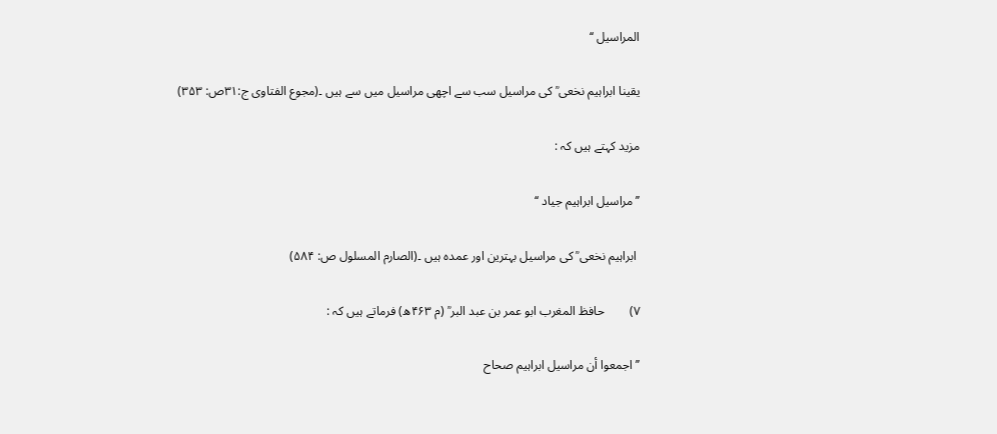المراسیل ‘‘

یقینا ابراہیم نخعی ؒ کی مراسیل سب سے اچھی مراسیل میں سے ہیں ۔(مجوع الفتاوی ج:۳۱ص: ۳۵۳)

مزید کہتے ہیں کہ :

’’مراسیل ابراہیم جیاد ‘‘

 ابراہیم نخعی ؒ کی مراسیل بہترین اور عمدہ ہیں ۔(الصارم المسلول ص: ۵۸۴)

۷)        حافظ المغرب ابو عمر بن عبد البر ؒ (م ۴۶۳ھ) فرماتے ہیں کہ :

’’اجمعوا أن مراسیل ابراہیم صحاح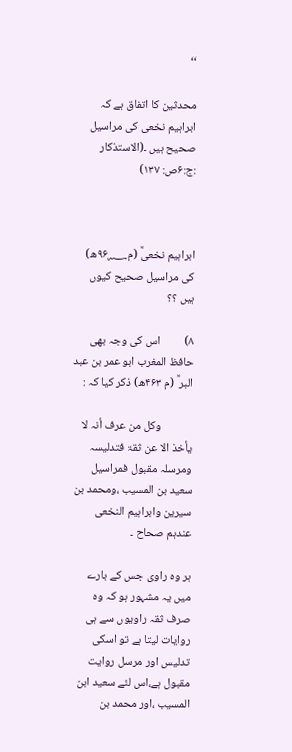‘‘

محدثین کا اتفاق ہے کہ ابراہیم نخعی کی مراسیل صحیح ہیں ۔(الاستذکار :ج:۶ص: ۱۳۷)



ابراہیم نخعیؒ (م۹۶؁ھ) کی مراسیل صحیح کیوں ہیں ؟؟

۸)         اس کی وجہ بھی  حافظ المغرب ابو عمر بن عبد البر ؒ (م ۴۶۳ھ) ذکر کیا کہ :

            وکل من عرف أنہ لا یأخذ الا عن ثقۃ فتدلیسہ ومرسلہ مقبول فمراسیل سعید بن المسیب ،ومحمد بن سیرین وابراہیم النخعی عندہم صحاح ۔

ہر وہ راوی جس کے بارے میں یہ مشہور ہو کہ وہ صرف ثقہ راویوں سے ہی روایات لیتا ہے تو اسکی تدلیس اور مرسل روایت مقبول ہے،اس لئے سعید ابن المسیب ،اور محمد بن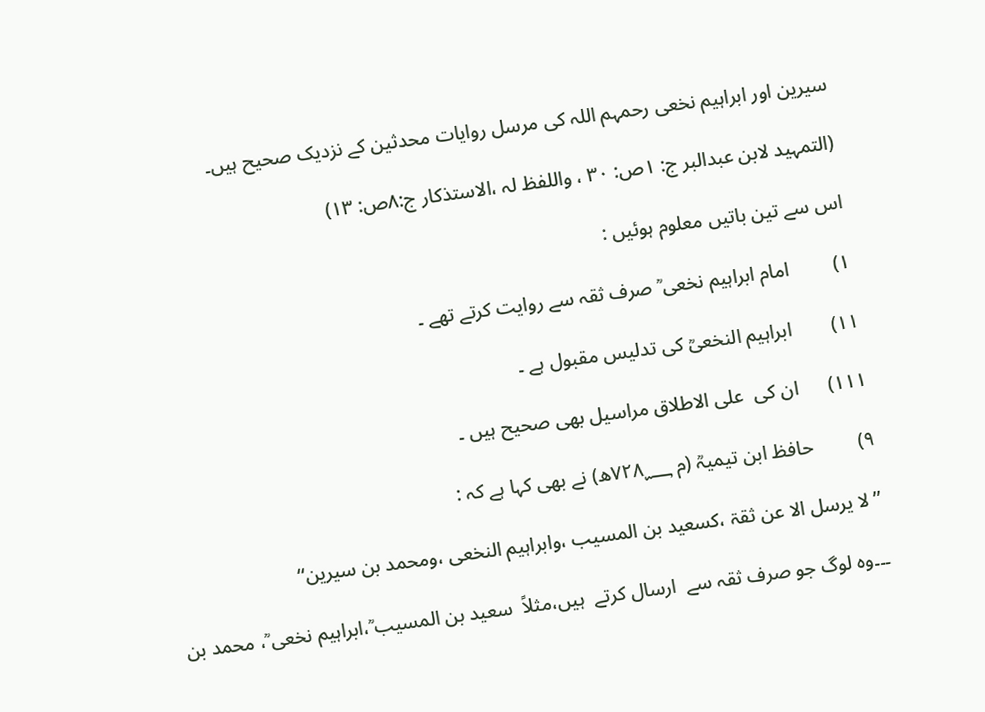سیرین اور ابراہیم نخعی رحمہم اللہ کی مرسل روایات محدثین کے نزدیک صحیح ہیں۔

(التمہید لابن عبدالبر ج: ۱ص: ۳۰ ، واللفظ لہ ،الاستذکار ج:۸ص: ۱۳)

اس سے تین باتیں معلوم ہوئیں :

۱)         امام ابراہیم نخعی ؒ صرف ثقہ سے روایت کرتے تھے ۔

۱۱)        ابراہیم النخعیؒ کی تدلیس مقبول ہے ۔

۱۱۱)      ان کی  علی الاطلاق مراسیل بھی صحیح ہیں ۔

۹)         حافظ ابن تیمیہؒ (م ۷۲۸؁ھ) نے بھی کہا ہے کہ :

’’لا یرسل الا عن ثقۃ ،کسعید بن المسیب ،وابراہیم النخعی ،ومحمد بن سیرین‘‘

۔۔۔وہ لوگ جو صرف ثقہ سے  ارسال کرتے  ہیں،مثلاً  سعید بن المسیب ؒ،ابراہیم نخعی ؒ، محمد بن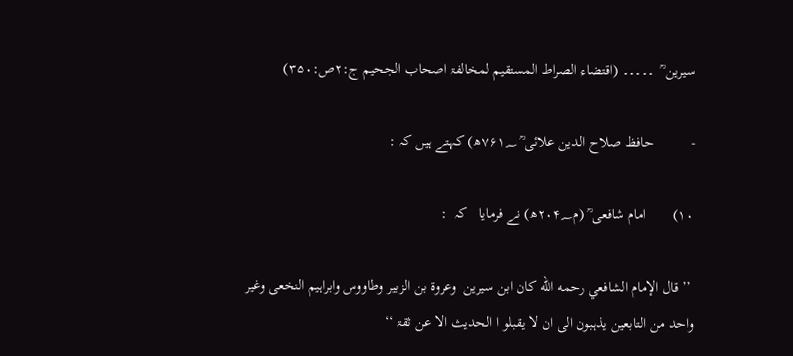سیرین ؒ  ۔۔۔۔۔ (اقتضاء الصراط المستقیم لمخالفۃ اصحاب الجحیم ج:۲ص:۳۵۰)

-          حافظ صلاح الدین علائی ؒ ۷۶۱؁ھ) کہتے ہیں کہ :

۱۰)       امام شافعی ؒ (م۲۰۴؁ھ) نے فرمایا   کہ  :

 ’’ قال الإمام الشافعي رحمه الله کان ابن سیرین  وعروۃ بن الزبیر وطاووس وابراہیم النخعی وغیر واحد من التابعین یذہبون الی ان لا یقبلو ا الحدیث الا عن ثقۃ ‘‘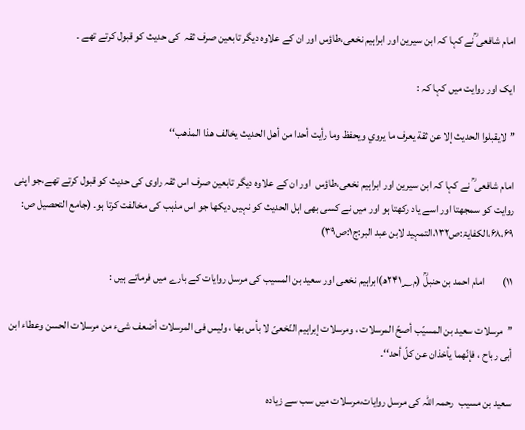امام شافعی ؒنے کہا کہ ابن سیرین اور ابراہیم نخعی،طاؤس اور ان کے علاوہ دیگر تابعین صرف ثقہ  کی حدیث کو قبول کرتے تھے ۔

ایک اور روایت میں کہا کہ :

’’لايقبلوا الحديث إلا عن ثقة يعرف ما يروي ويحفظ وما رأيت أحدا من أهل الحديث يخالف هذا المذهب‘‘

امام شافعی ؒ نے کہا کہ ابن سیرین اور ابراہیم نخعی،طاؤس  اور ان کے علاوہ دیگر تابعین صرف اس ثقہ راوی کی حدیث کو قبول کرتے تھے،جو اپنی روایت کو سمجھتا اور اسے یاد رکھتا ہو اور میں نے کسی بھی اہل الحدیث کو نہیں دیکھا جو اس مذہب کی مخالفت کرتا ہو۔ (جامع التحصیل ص: ۶۸،۶۹،الکفایۃ:ص۱۳۲،التمہید لابن عبد البر:ج۱:ص۳۹)

۱۱)        امام احمد بن حنبلؒ (م۲۴۱؁ھ)ابراہیم نخعی اور سعید بن المسیب کی مرسل روایات کے بارے میں فرماتے ہیں :

’’مرسلات سعید بن المسیّب أصحّ المرسلات ، ومرسلات إبراہیم النّخعیّ لا بأس بھا ، ولیس فی المرسلات أضعف شیء من مرسلات الحسن وعطاء ابن أبی رباح ، فإنّھما یأخذان عن کلّ أحد‘‘۔

سعید بن مسیب  رحمہ اللہ کی مرسل روایات،مرسلات میں سب سے زیادہ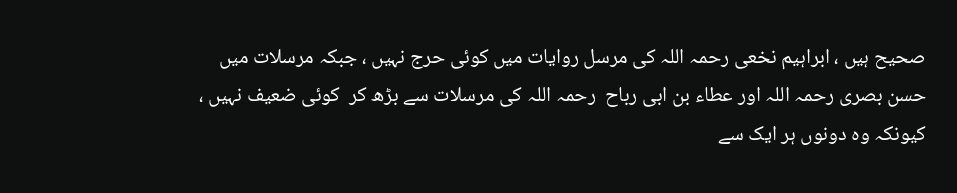صحیح ہیں ، ابراہیم نخعی رحمہ اللہ کی مرسل روایات میں کوئی حرج نہیں ، جبکہ مرسلات میں حسن بصری رحمہ اللہ اور عطاء بن ابی رباح  رحمہ اللہ کی مرسلات سے بڑھ کر  کوئی ضعیف نہیں ، کیونکہ وہ دونوں ہر ایک سے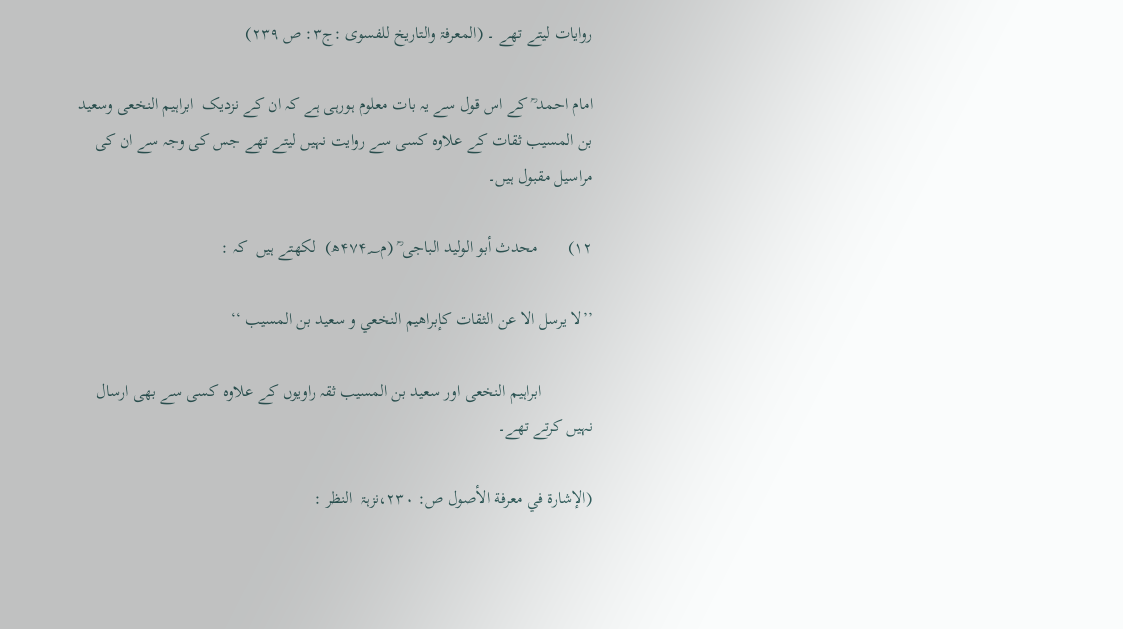روایات لیتے تھے ۔ (المعرفۃ والتاریخ للفسوی :ج۳: ص ۲۳۹)

امام احمد ؒ کے اس قول سے یہ بات معلوم ہورہی ہے کہ ان کے نزدیک  ابراہیم النخعی وسعید بن المسیب ثقات کے علاوہ کسی سے روایت نہیں لیتے تھے جس کی وجہ سے ان کی مراسیل مقبول ہیں۔

۱۲)       محدث أبو الولید الباجی ؒ (م۴۷۴؁ھ)  لکھتے ہیں  کہ :

’’لا يرسل الا عن الثقات كإبراهيم النخعي و سعيد بن المسيب ‘‘

            ابراہیم النخعی اور سعید بن المسیب ثقہ راویوں کے علاوہ کسی سے بھی ارسال نہیں کرتے تھے۔

(الإشارة في معرفة الأصول ص: ٢٣٠،نزہۃ  النظر :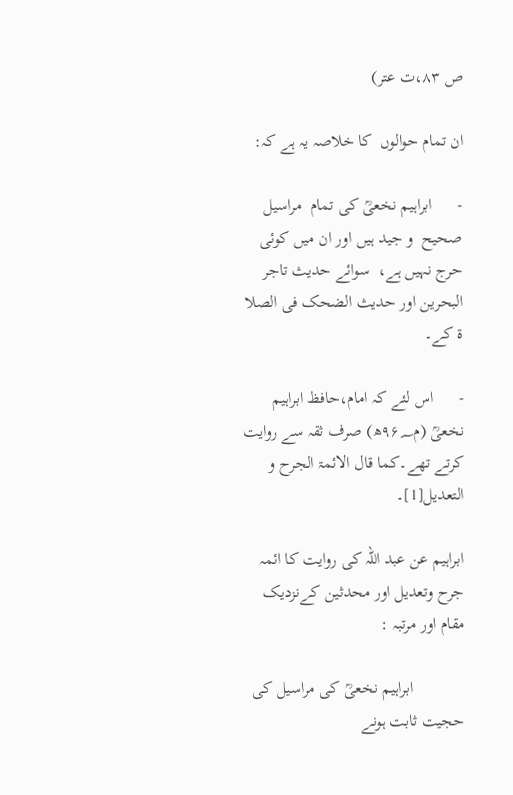ص ۸۳،ت عتر)

ان تمام حوالوں  کا خلاصہ یہ ہے کہ:

-      ابراہیم نخعیؒ کی تمام  مراسیل صحیح  و جید ہیں اور ان میں کوئی  حرج نہیں ہے،  سوائے حدیث تاجر البحرین اور حدیث الضحک فی الصلا ۃ کے۔

-      اس لئے کہ امام،حافظ ابراہیم نخعیؒ (م۹۶؁ھ) صرف ثقہ سے روایت کرتے تھے۔کما قال الائمۃ الجرح و التعدیل[1]۔

ابراہیم عن عبد اللہ کی روایت کا ائمہ جرح وتعدیل اور محدثین کےنزدیک مقام اور مرتبہ :

            ابراہیم نخعیؒ کی مراسیل کی  حجیت ثابت ہونے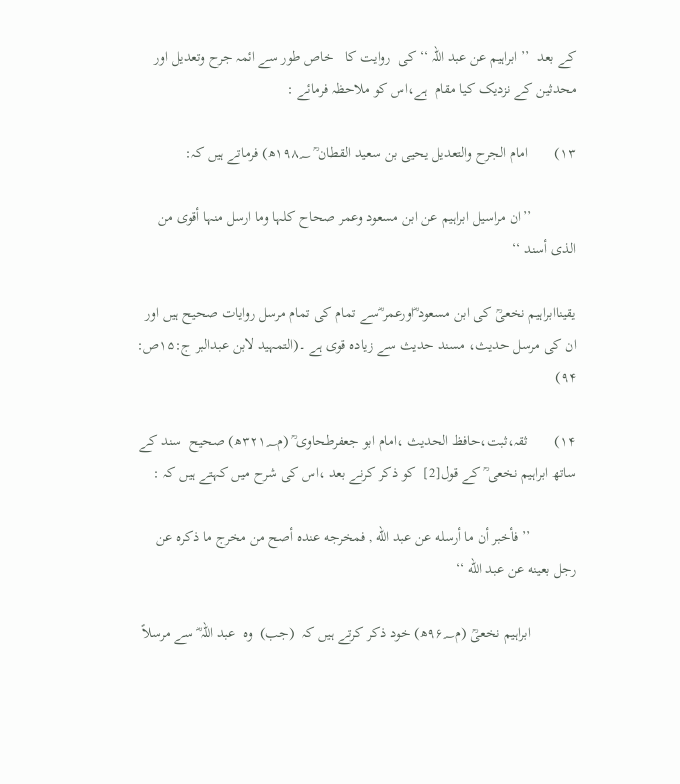کے بعد  ’’ ابراہیم عن عبد اللہ ‘‘ کی  روایت کا   خاص طور سے ائمہ جرح وتعدیل اور محدثین کے نزدیک کیا مقام  ہے،اس کو ملاحظہ فرمائے :

۱۳)       امام الجرح والتعدیل یحیی بن سعید القطان ؒ ۱۹۸؁ھ) فرماتے ہیں کہ:

            ’’ان مراسیل ابراہیم عن ابن مسعود وعمر صحاح کلہا وما ارسل منہا أقوی من الذی أسند ‘‘

یقیناابراہیم نخعیؒ کی ابن مسعود ؓاورعمر ؓسے تمام کی تمام مرسل روایات صحیح ہیں اور ان کی مرسل حدیث، مسند حدیث سے زیادہ قوی ہے ۔(التمہید لابن عبدالبر ج:۱۵ص: ۹۴)

۱۴)       ثقہ،ثبت،حافظ الحدیث ،امام ابو جعفرطحاوی ؒ (م۳۲۱؁ھ) صحیح  سند کے ساتھ ابراہیم نخعی ؒ کے قول[2]  کو ذکر کرنے بعد ،اس کی شرح میں کہتے ہیں کہ :

            ’’ فأخبر أن ما أرسله عن عبد الله , فمخرجه عنده أصح من مخرج ما ذكره عن رجل بعينه عن عبد الله ‘‘

            ابراہیم نخعیؒ (م۹۶؁ھ) خود ذکر کرتے ہیں کہ  (جب)  وہ  عبد اللہ ؓ سے مرسلاً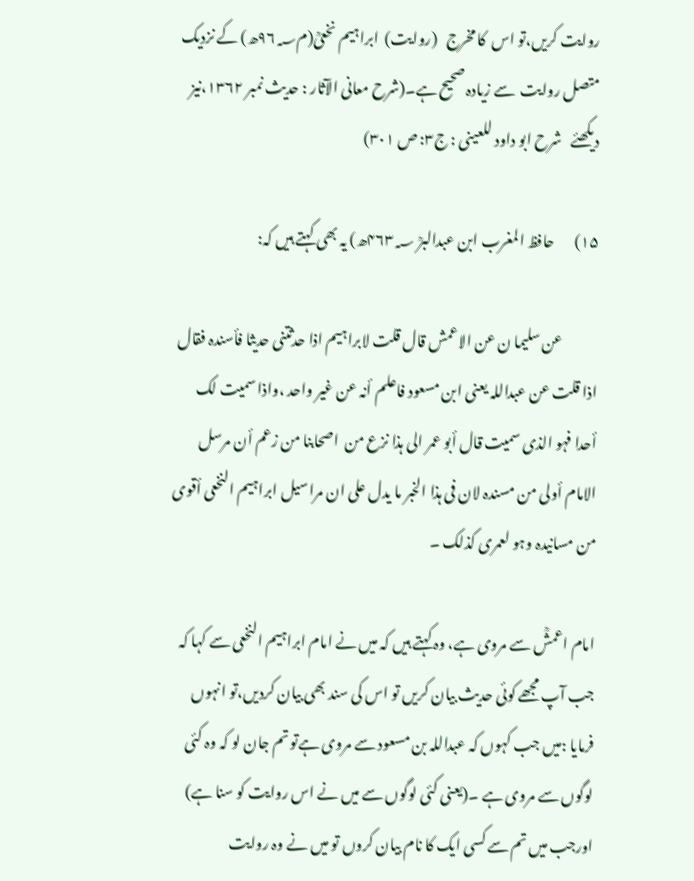روایت کریں،تو اس  کا مخرج   (روایت)  ابراہیم نخعیؒ(م۹۶؁ھ) کے نزدیک متصل روایت  سے زیادہ صحیح ہے۔(شرح معانی الآثار : حدیث نمبر ۱۳۶۲،نیز دیکھئے   شرح ابو داود للعینی : ج۳: ص ۳۰۱)

۱۵)       حافظ المغرب ابن عبدالبرؒ ۴۶۳؁ھ) یہ بھی کہتے ہیں کہ:

            عن سلیما ن عن الاعمش قال قلت لابراہیم اذا حدثتنی حدیثا فأسندہ فقال اذا قلت عن عبداللہ یعنی ابن مسعود فاعلم أنہ عن غیر واحد ،واذا سمیت لک أحدا فہو الذی سمیت قال أبو عمر الی ہذا نزع من  اصحابنا من زعم أن مرسل الامام أولی من مسندہ لان فی ہذا الخبر ما یدل علی ان مراسیل ابراہیم النخعی أقوی من مسانیدہ وہو لعمری کذلک ۔

امام اعمشؒ سے مروی ہے، وہ کہتے ہیں کہ میں نے امام ابراہیم النخعی سے کہا کہ جب آپ مجھے کوئی حدیث بیان کریں تو اس کی سند بھی بیان کردیں،تو انہوں فرمایا :میں جب کہوں کہ عبداللہ بن مسعود سے مروی ہےتو تم جان لو کہ وہ کئی لوگوں سے مروی ہے ۔(یعنی کئی لوگوں سے میں نے اس روایت کو سنا ہے) اورجب میں تم سے کسی ایک کا نام بیان کروں تو میں نے وہ روایت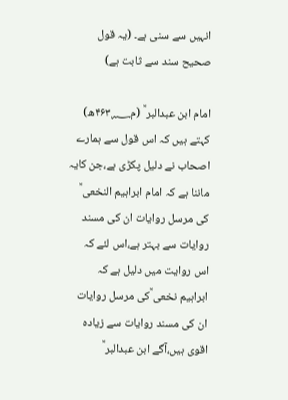انہیں سے سنی ہے۔ (یہ قول صحیح سند سے ثابت ہے)

امام ابن عبدالبر ؒ (م۴۶۳؁ھ) کہتے ہیں کہ اس قول سے ہمارے اصحاب نے دلیل پکڑی ہے،جن کایہ ماننا ہے کہ امام ابراہیم النخعی ؒ کی مرسل روایات ان کی مسند روایات سے بہتر ہے،اس لئے کہ اس روایت میں دلیل ہے کہ ابراہیم نخعی ؒکی مرسل روایات ان کی مسند روایات سے زیادہ اقوی ہیں،آگے ابن عبدالبر ؒ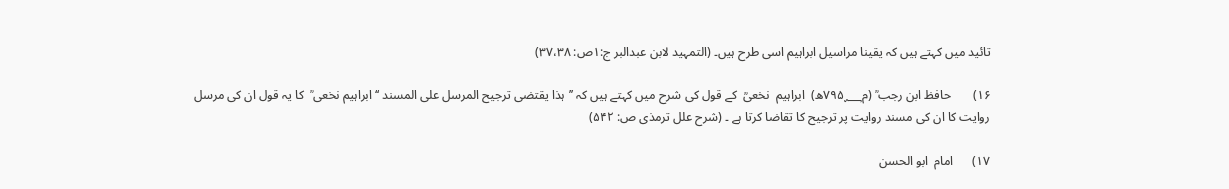تائید میں کہتے ہیں کہ یقینا مراسیل ابراہیم اسی طرح ہیں۔ (التمہید لابن عبدالبر ج:۱ص: ۳۷،۳۸)

۱۶)       حافظ ابن رجب ؒ (م۷۹۵؁ھ)  ابراہیم  نخعیؒ  کے قول کی شرح میں کہتے ہیں کہ ’’ہذا یقتضی ترجیح المرسل علی المسند ‘‘ ابراہیم نخعی ؒ  کا یہ قول ان کی مرسل روایت کا ان کی مسند روایت پر ترجیح کا تقاضا کرتا ہے ۔ (شرح علل ترمذی ص: ۵۴۲)

۱۷)      امام  ابو الحسن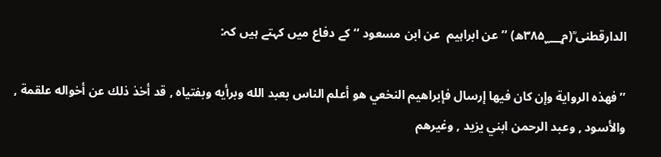الدارقطنی ؒ(م۳۸۵؁ھ) ’’عن ابراہیم  عن ابن مسعود ‘‘ کے دفاع میں کہتے ہیں کہ:

’’فهذه الرواية وإن كان فيها إرسال فإبراهيم النخعي هو أعلم الناس بعبد الله وبرأيه وبفتياه , قد أخذ ذلك عن أخواله علقمة , والأسود , وعبد الرحمن ابني يزيد , وغيرهم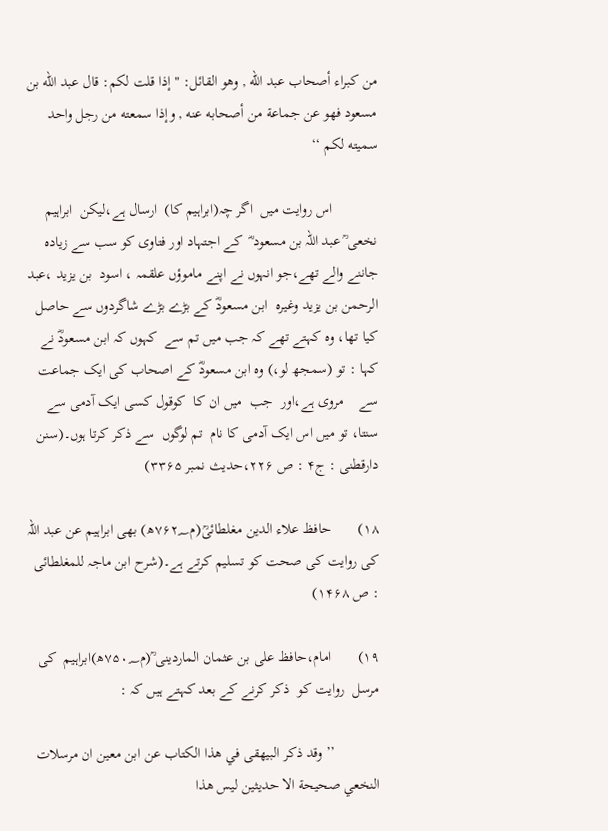من كبراء أصحاب عبد الله , وهو القائل: " إذا قلت لكم: قال عبد الله بن مسعود فهو عن جماعة من أصحابه عنه , وإذا سمعته من رجل واحد سميته لكم ‘‘

            اس روایت میں  اگر چہ(ابراہیم کا)  ارسال ہے،لیکن  ابراہیم نخعی ؒ عبد اللہ بن مسعود ؓ  کے اجتہاد اور فتاوی کو سب سے زیادہ جاننے والے تھے،جو انہوں نے اپنے ماموؤں علقمہ ، اسود  بن یزید ،عبد الرحمن بن یزید وغیرہ  ابن مسعودؓ کے بڑے بڑے شاگردوں سے حاصل کیا تھا، وہ کہتے تھے کہ جب میں تم سے  کہوں کہ ابن مسعودؓ نے کہا : تو (سمجھ لو،) وہ ابن مسعودؓ کے اصحاب کی ایک جماعت سے    مروی ہے،اور  جب  میں ان کا  کوقول کسی ایک آدمی سے سنتا، تو میں اس ایک آدمی کا نام  تم لوگوں  سے ذکر کرتا ہوں۔(سنن  دارقطنی : ج۴ : ص ۲۲۶،حدیث نمبر ۳۳۶۵)

۱۸)       حافظ علاء الدین مغلطائیؒ(م۷۶۲؁ھ) بھی ابراہیم عن عبد اللہ  کی روایت کی صحت کو تسلیم کرتے ہے۔(شرح ابن ماجہ للمغلطائی : ص ۱۴۶۸)

۱۹)       امام،حافظ علی بن عثمان الماردینی ؒ(م۷۵۰؁ھ)ابراہیم  کی مرسل  روایت کو  ذکر کرنے کے بعد کہتے ہیں کہ :

            ’’ وقد ذكر البيهقى في هذا الكتاب عن ابن معين ان مرسلات النخعي صحيحة الا حديثين ليس هذا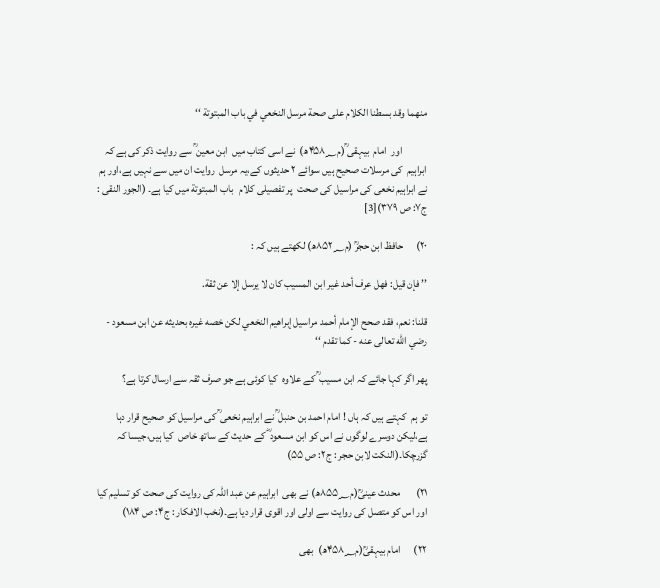منهما وقد بسطنا الكلام على صحة مرسل النخعي في باب المبتوتة ‘‘

            اور  امام  بیہقی ؒ(م۴۵۸؁ھ)  نے اسی کتاب میں  ابن معین ؒ سے روایت ذکر کی ہے کہ ابراہیم  کی مرسلات صحیح ہیں سوائے ۲ حدیثوں کے،یہ مرسل  روایت ان میں سے نہیں ہے،اور ہم نے ابراہیم نخعی کی مراسیل کی صحت  پر تفصیلی کلام   باب المبتوتة میں کیا ہے۔ (الجور النقی : ج۷: ص ۳۷۹)[3]

۲۰)      حافظ ابن حجرؒ (م۸۵۲؁ھ) لکھتے ہیں کہ :

’’ فإن قيل: فهل عرف أحد غير ابن المسيب كان لا يرسل إلا عن ثقة.

قلنا: نعم، فقد صحح الإمام أحمد مراسيل إبراهيم النخعي لكن خصه غيره بحديثه عن ابن مسعود - رضي الله تعالى عنه - كما تقدم ‘‘

پھر اگر کہا جائے کہ ابن مسیب ؒ کے علاوہ  کیا کوئی ہے جو صرف ثقہ سے ارسال کرتا ہے؟

تو ہم  کہتے ہیں کہ ہاں ! امام احمد بن حنبل ؒ نے ابراہیم نخعی ؒ کی مراسیل کو صحیح قرار دہا ہے،لیکن دوسرے لوگوں نے اس کو ابن مسعود ؓ کے حدیث کے ساتھ خاص  کیا ہیں،جیسا کہ گزرچکا۔(النکت لابن حجر : ج۲: ص ۵۵)

۲۱)       محدث عینیؒ(م۸۵۵؁ھ) نے بھی  ابراہیم عن عبد اللہ کی روایت کی صحت کو تسلیم کیا اور اس کو متصل کی روایت سے اولی اور اقوی قرار دیا ہے۔(نخب الافکار : ج۴: ص ۱۸۴)

۲۲)      امام بیہقیؒ(م۴۵۸؁ھ)  بھی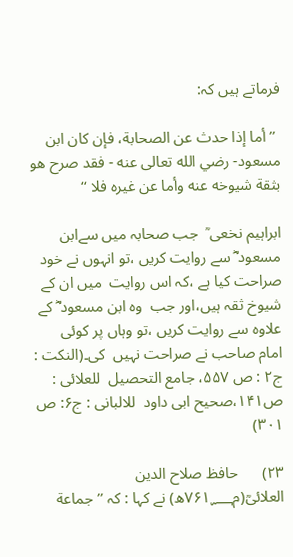فرماتے ہیں کہ:

 ’’ أما إذا حدث عن الصحابة، فإن كان ابن مسعود- رضي الله تعالى عنه - فقد صرح هو بثقة شيوخه عنه وأما عن غيره فلا ‘‘

ابراہیم نخعی ؒ  جب صحابہ میں سےابن مسعود ؓ سے روایت کریں ،تو انہوں نے خود صراحت کیا ہے ،کہ اس روایت  میں ان کے شیوخ ثقہ ہیں،اور جب  وہ ابن مسعود ؓ کے علاوہ سے روایت کریں ،تو وہاں پر کوئی  امام صاحب نے صراحت نہیں  کی۔(النکت : ج۲ : ص ۵۵۷، جامع التحصیل  للعلائی : ص۱۴۱،صحیح ابی داود  للالبانی : ج۶: ص ۳۰۱)

۲۳)      حافظ صلاح الدین العلائیؒ(م۷۶۱؁ھ) نے کہا : کہ ’’ جماعة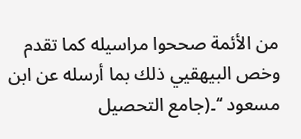من الأئمة صححوا مراسيله كما تقدم وخص البيهقيي ذلك بما أرسله عن ابن مسعود ‘‘۔(جامع التحصیل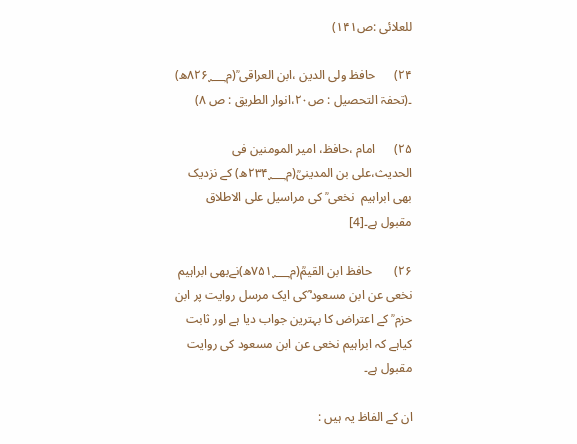للعلائی :ص۱۴۱)

۲۴)      حافظ ولی الدین ،ابن العراقی ؒ(م۸۲۶؁ھ) ۔(تحفۃ التحصیل : ص۲۰،انوار الطریق : ص ۸)

۲۵)      امام ،حافظ، امیر المومنین فی الحدیث،علی بن المدینیؒ(م۲۳۴؁ھ) کے نزدیک بھی ابراہیم  نخعی ؒ کی مراسیل علی الاطلاق  مقبول ہے۔[4]

۲۶)       حافظ ابن القیمؒ(م۷۵۱؁ھ)نےبھی ابراہیم نخعی عن ابن مسعود ؓکی ایک مرسل روایت پر ابن حزم ؒ کے اعتراض کا بہترین جواب دیا ہے اور ثابت کیاہے کہ ابراہیم نخعی عن ابن مسعود کی روایت مقبول ہے۔

ان کے الفاظ یہ ہیں :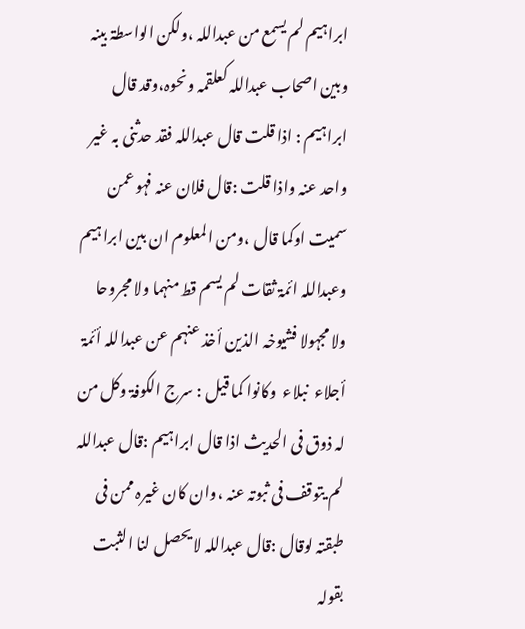ابراہیم لم یسمع من عبداللہ ،ولکن الواسطۃ بینہ وبین اصحاب عبداللہ کعلقمہ ونحوہ،وقد قال ابراہیم : اذا قلت قال عبداللہ فقد حدثنی بہ غیر واحد عنہ واذا قلت :قال فلان عنہ فہو عمن سمیت اوکما قال ،ومن المعلوم ان بین ابراہیم وعبداللہ ائمۃ ثقات لم یسم قط منہما ولا مجروحا ولا مجہولا فشیوخہ الذین أخذ عنہم عن عبداللہ أئمۃ أجلاء  نبلاء  وکانوا کما قیل : سرج الکوفۃ وکل من لہ ذوق فی الحدیث اذا قال ابراہیم :قال عبداللہ لم یتوقف فی ثبوتہ عنہ ،وان کان غیرہ ممن فی طبقتہ لوقال :قال عبداللہ لا یحصل لنا الثبت بقولہ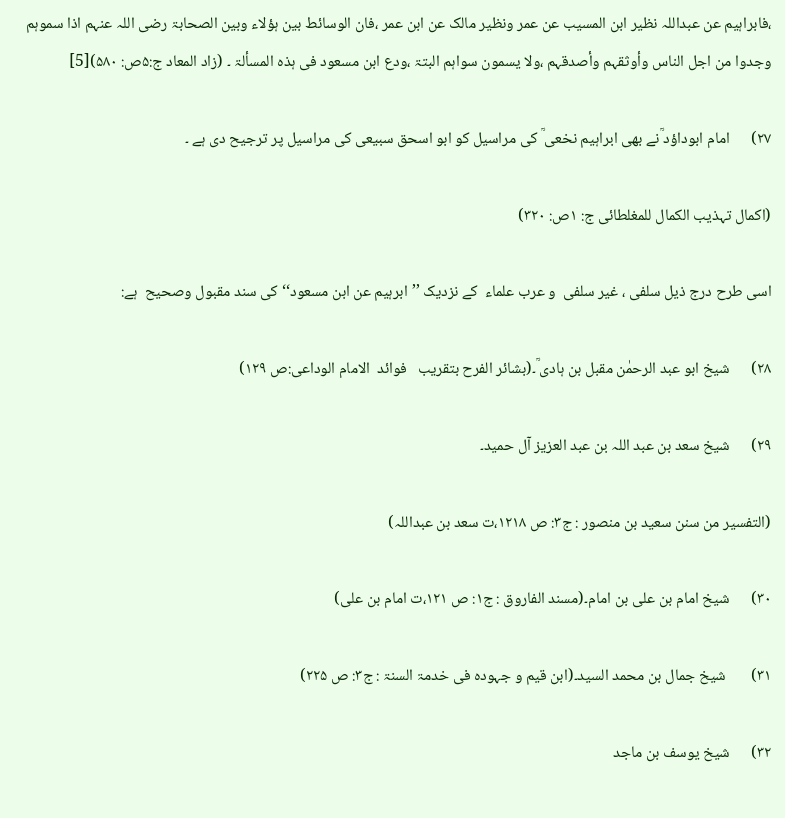،فابراہیم عن عبداللہ نظیر ابن المسیب عن عمر ونظیر مالک عن ابن عمر ،فان الوسائط بین ہؤلاء وبین الصحابۃ رضی اللہ عنہم اذا سموہم وجدوا من اجل الناس وأوثقہم وأصدقہم ،ولا یسمون سواہم البتۃ ،ودع ابن مسعود فی ہذہ المسألۃ ۔ (زاد المعاد ج:۵ص: ۵۸۰)[5]

۲۷)      امام ابوداؤد ؒنے بھی ابراہیم نخعی ؒ کی مراسیل کو ابو اسحق سبیعی کی مراسیل پر ترجیح دی ہے ۔

(اکمال تہذیب الکمال للمغلطائی ج: ۱ص: ۳۲۰)

اسی طرح درج ذیل سلفی ، غیر سلفی  و عرب علماء  کے نزدیک ’’ابرہیم عن ابن مسعود‘‘کی سند مقبول وصحیح  ہے:

۲۸)      شیخ ابو عبد الرحمٰن مقبل بن ہادی ؒ۔(بشائر الفرح بتقریب   فوائد  الامام الوداعی:ص ۱۲۹)

۲۹)      شیخ سعد بن عبد اللہ بن عبد العزیز آل حمید۔

(التفسیر من سنن سعید بن منصور : ج۳: ص ۱۲۱۸،ت سعد بن عبداللہ)

۳۰)      شیخ امام بن علی بن امام۔(مسند الفاروق : ج۱: ص ۱۲۱،ت امام بن علی)

۳۱)       شیخ جمال بن محمد السید۔(ابن قیم و جہودہ فی خدمۃ السنۃ : ج۳: ص ۲۲۵)

۳۲)      شیخ یوسف بن ماجد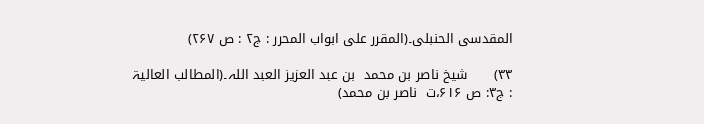المقدسی الحنبلی۔(المقرر علی ابواب المحرر : ج۲ : ص ۲۶۷)

۳۳)      شیخ ناصر بن محمد  بن عبد العزیز العبد اللہ۔(المطالب العالیۃ : ج۳: ص ۶۱۶،ت  ناصر بن محمد)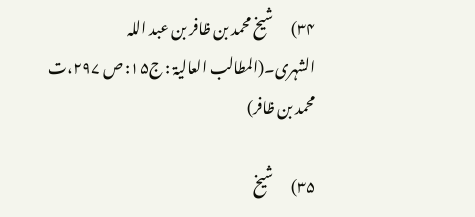۳۴)      شیخ محمد بن ظافر بن عبد اللہ الشہری۔(المطالب العالیۃ : ج۱۵: ص ۲۹۷،ت  محمد بن ظافر)

۳۵)      شیخ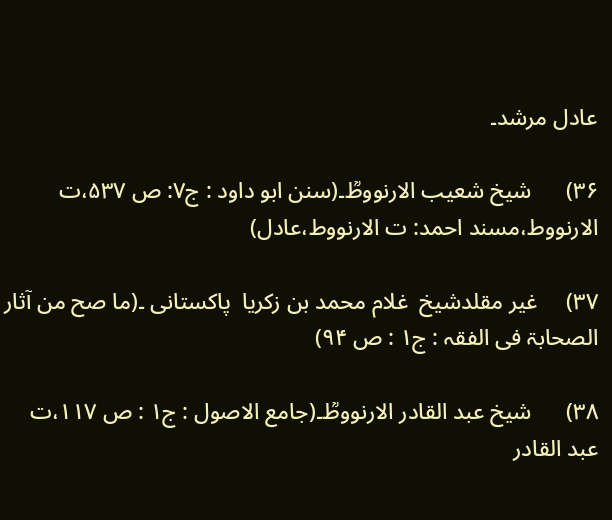عادل مرشد۔

۳۶)      شیخ شعیب الارنووطؒ۔(سنن ابو داود : ج۷: ص ۵۳۷،ت  الارنووط،مسند احمد: ت الارنووط،عادل)

۳۷)     غیر مقلدشیخ  غلام محمد بن زکریا  پاکستانی ۔(ما صح من آثار الصحابۃ فی الفقہ : ج۱ : ص ۹۴)

۳۸)      شیخ عبد القادر الارنووطؒ۔(جامع الاصول : ج۱ : ص ۱۱۷،ت عبد القادر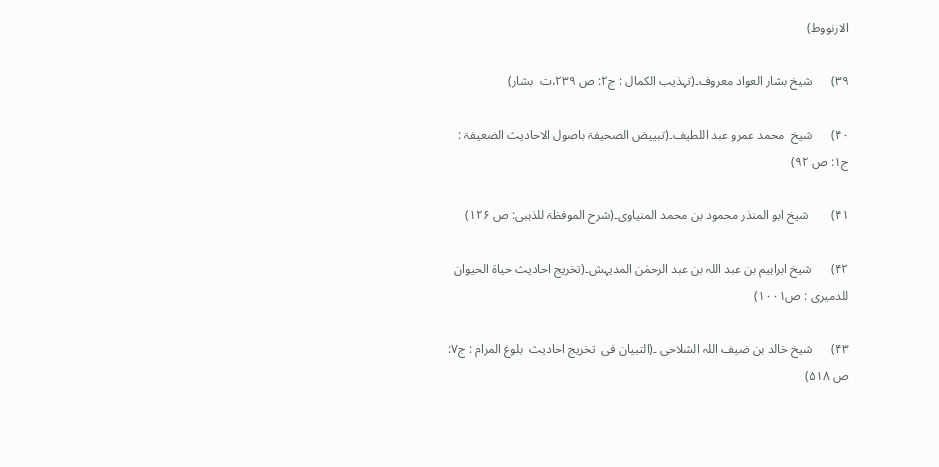الارنووط)

۳۹)      شیخ بشار العواد معروف۔(تہذیب الکمال : ج۲: ص ۲۳۹،ت  بشار)

۴۰)      شیخ  محمد عمرو عبد اللطیف۔(تبییض الصحیفۃ باصول الاحادیث الضعیفۃ : ج۱: ص ۹۲)

۴۱)       شیخ ابو المنذر محمود بن محمد المنیاوی۔(شرح الموفظۃ للذہبی: ص ۱۲۶)

۴۲)      شیخ ابراہیم بن عبد اللہ بن عبد الرحمٰن المدیہش۔(تخریج احادیث حیاۃ الحیوان للدمیری : ص۱۰۰۱)

۴۳)      شیخ خالد بن ضیف اللہ الشلاحی ۔(التبیان فی  تخریج احادیث  بلوغ المرام : ج۷: ص ۵۱۸)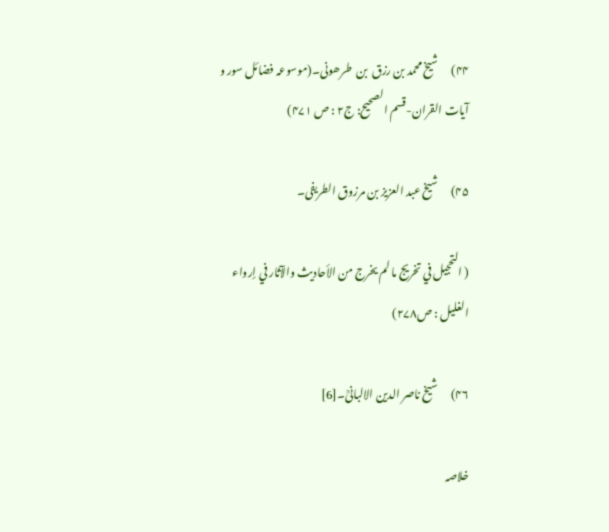۴۴)      شیخ محمد بن رزق  بن  طرھونی۔(موسوعہ فضائل سور و آیات القران-قسم الصحیح: ج۲ : ص ۴۷۱)

۴۵)      شیخ عبد العزیز بن مرزوق الطریفی۔

( التحجيل في تخريج ما لم يخرج من الأحاديث والآثار في إرواء الغليل : ص۲۷۸)

۴۶)      شیخ ناصر الدین الالبانیؒ۔[6]

خلاصہ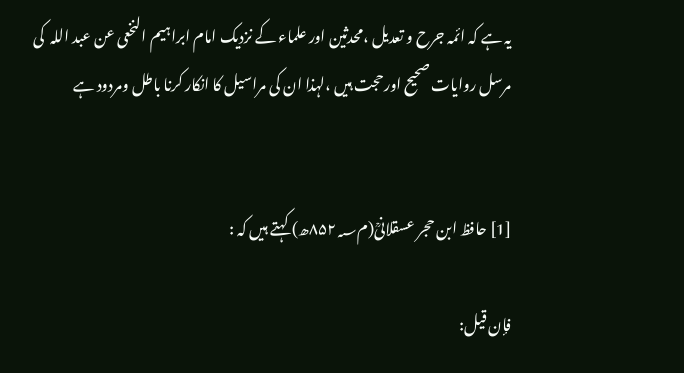یہ ہے کہ ائمہ جرح و تعدیل ،محدثین اور علماء کے نزدیک امام ابراہیم النخعی عن عبد اللہ  کی مرسل روایات صحیح اورحجت ہیں ،لہذا ان کی مراسیل کا انکار کرنا باطل ومردود ہے


[1] حافظ ابن حجر عسقلانیؒ(م۸۵۲؁ھ) کہتے ہیں کہ :

فإن قيل: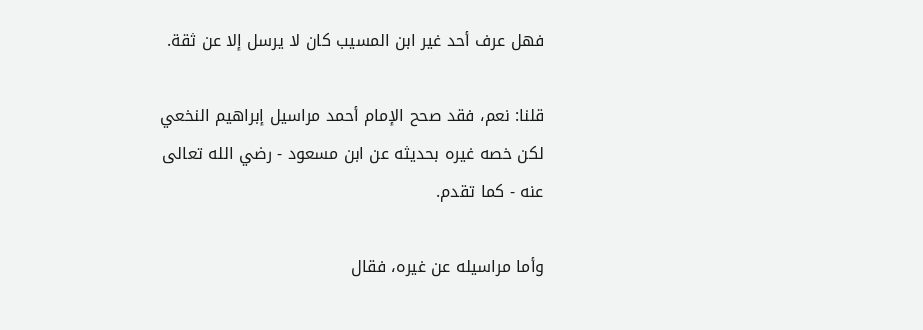فهل عرف أحد غير ابن المسيب كان لا يرسل إلا عن ثقة.

قلنا: نعم، فقد صحح الإمام أحمد مراسيل إبراهيم النخعي لكن خصه غيره بحديثه عن ابن مسعود - رضي الله تعالى عنه - كما تقدم.

وأما مراسيله عن غيره، فقال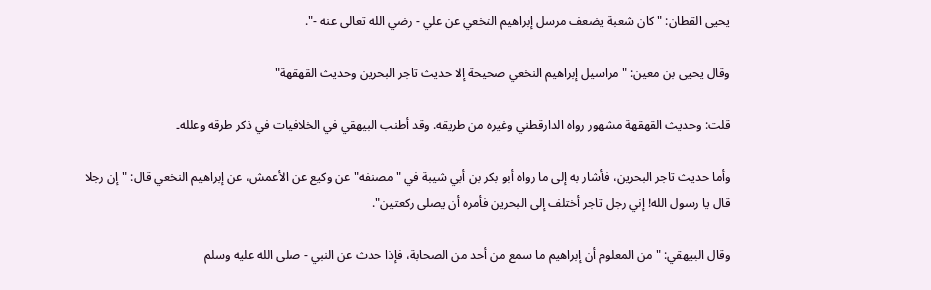يحيى القطان: "كان شعبة يضعف مرسل إبراهيم النخعي عن علي - رضي الله تعالى عنه -".

وقال يحيى بن معين: "مراسيل إبراهيم النخعي صحيحة إلا حديث تاجر البحرين وحديث القهقهة"

قلت: وحديث القهقهة مشهور رواه الدارقطني وغيره من طريقه. وقد أطنب البيهقي في الخلافيات في ذكر طرقه وعلله۔

وأما حديث تاجر البحرين، فأشار به إلى ما رواه أبو بكر بن أبي شيبة في "مصنفه" عن وكيع عن الأعمش، عن إبراهيم النخعي قال: "إن رجلا قال يا رسول الله! إني رجل تاجر أختلف إلى البحرين فأمره أن يصلى ركعتين".

وقال البيهقي: "من المعلوم أن إبراهيم ما سمع من أحد من الصحابة، فإذا حدث عن النبي - صلى الله عليه وسلم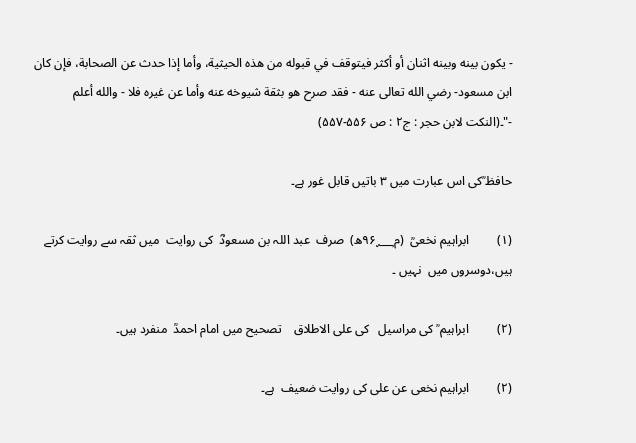- يكون بينه وبينه اثنان أو أكثر فيتوقف في قبوله من هذه الحيثية، وأما إذا حدث عن الصحابة، فإن كان ابن مسعود- رضي الله تعالى عنه - فقد صرح هو بثقة شيوخه عنه وأما عن غيره فلا - والله أعلم -"۔(النکت لابن حجر : ج۲ : ص ۵۵۶-۵۵۷)

حافظ ؒکی اس عبارت میں ۳ باتیں قابل غور ہے۔

(۱)         ابراہیم نخعیؒ  (م۹۶؁ھ)  صرف  عبد اللہ بن مسعودؓ  کی روایت  میں ثقہ سے روایت کرتے ہیں،دوسروں میں  نہیں ۔

(۲)         ابراہیم ؒ کی مراسیل   کی علی الاطلاق    تصحیح میں امام احمدؒ  منفرد ہیں۔

(۲)         ابراہیم نخعی عن علی کی روایت ضعیف  ہے۔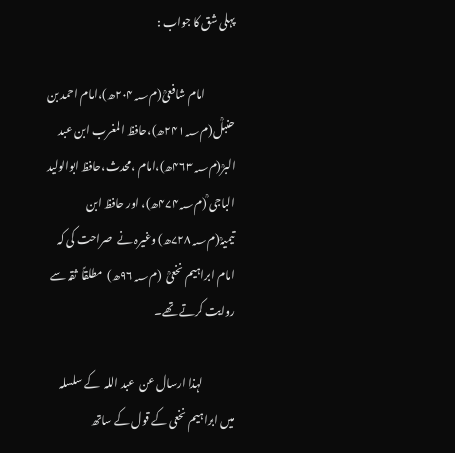پہلی شق کا جواب :

              امام شافعیؒ(م۲۰۴؁ھ)،امام احمد بن حنبلؒ(م۲۴۱؁ھ)،حافظ المغرب ابن عبد البرؒ(م۴۶۳؁ھ)،امام ،محدث،حافظ ابوالولید الباجی ؒ(م۴۷۴؁ھ)، اور حافظ ابن تیمیہؒ(م۷۲۸؁ھ) وغیرہ نے  صراحت کی کہ امام ابراہیم نخعیؒ  (م۹۶؁ھ)  مطلقاً  ثقہ سے روایت کرتے تھے۔

               لہذا ارسال عن  عبد اللہ  کے سلسلہ میں ابراہیم نخعی کے قول کے ساتھ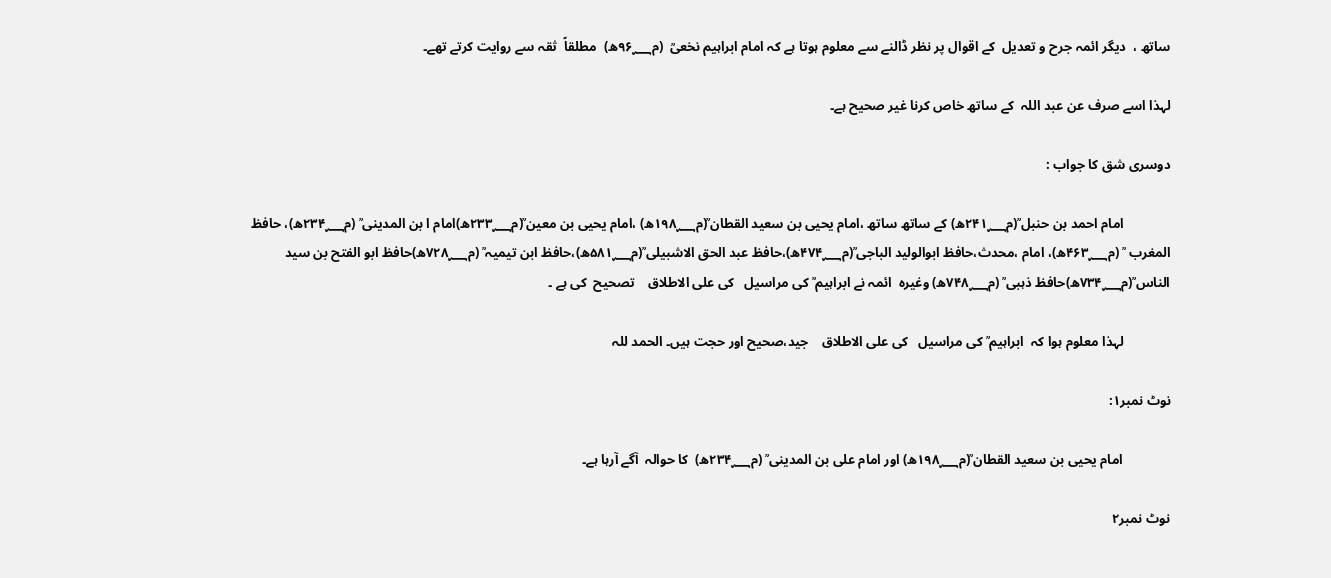ساتھ ،  دیگر ائمہ جرح و تعدیل  کے اقوال پر نظر ڈالنے سے معلوم ہوتا ہے کہ امام ابراہیم نخعیؒ  (م۹۶؁ھ)  مطلقاً  ثقہ سے روایت کرتے تھے۔

لہذا اسے صرف عن عبد اللہ  کے ساتھ خاص کرنا غیر صحیح ہے۔

دوسری شق کا جواب :

              امام احمد بن حنبل ؒ(م۲۴۱؁ھ) کے ساتھ ساتھ ،امام یحیی بن سعید القطان ؒ(م۱۹۸؁ھ) ،امام یحیی بن معین ؒ(م۲۳۳؁ھ)امام ا بن المدینی ؒ (م۲۳۴؁ھ)، حافظ المغرب  ؒ (م۴۶۳؁ھ)، امام ،محدث،حافظ ابوالولید الباجی ؒ(م۴۷۴؁ھ)،حافظ عبد الحق الاشبیلی ؒ(م۵۸۱؁ھ)،حافظ ابن تیمیہ ؒ (م۷۲۸؁ھ)حافظ ابو الفتح بن سید الناس ؒ(م۷۳۴؁ھ)حافظ ذہبی ؒ (م۷۴۸؁ھ) وغیرہ  ائمہ نے ابراہیم ؒ کی مراسیل   کی علی الاطلاق    تصحیح  کی ہے ۔

              لہذا معلوم ہوا کہ  ابراہیم ؒ کی مراسیل   کی علی الاطلاق    جید،صحیح اور حجت ہیں۔ الحمد للہ

نوٹ نمبر۱:

              امام یحیی بن سعید القطان ؒ(م۱۹۸؁ھ) اور امام علی بن المدینی ؒ (م۲۳۴؁ھ)  کا حوالہ  آگے آرہا ہے۔

نوٹ نمبر۲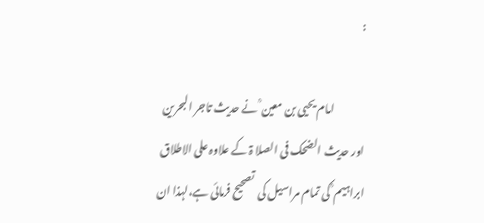:

              امام یحیی بن معین ؒ نے حدیث تاجر البحرین اور حدیث الضحک فی الصلا ۃ کے علاوہ علی الاطلاق   ابراہیم ؒ کی تمام مراسیل کی  تصحیح فرمائی ہے،لہذا ان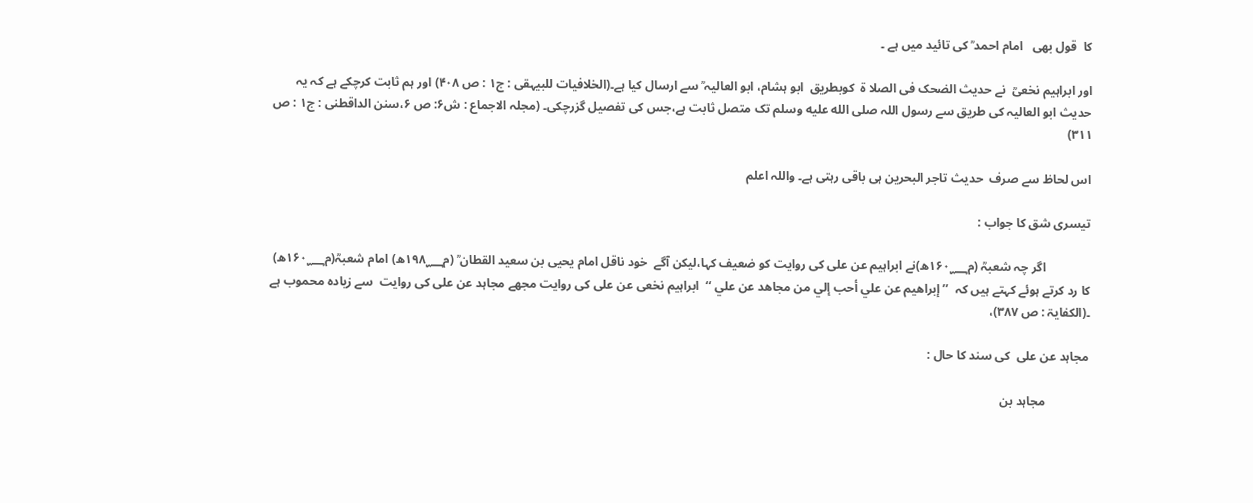کا  قول بھی   امام احمد ؒ کی تائید میں ہے ۔

اور ابراہیم نخعیؒ  نے حدیث الضحک فی الصلا ۃ  کوبطریق  ابو ہشام، ابو العالیہ ؒ سے ارسال کیا ہے۔(الخلافیات للبیہقی : ج۱ : ص ۴۰۸) اور ہم ثابت کرچکے ہے کہ یہ حدیث ابو العالیہ کی طریق سے رسول اللہ صلى الله عليه وسلم تک متصل ثابت ہے،جس کی تفصیل گزرچکی۔ (مجلہ الاجماع : ش۶: ص ۶،سنن الداقطنی : ج۱ : ص ۳۱۱)

اس لحاظ سے صرف  حدیث تاجر البحرین ہی باقی رہتی ہے۔ واللہ اعلم

تیسری شق کا جواب :

              اگر چہ شعبہؒ (م۱۶۰؁ھ)نے ابراہیم عن علی کی روایت کو ضعیف کہا،لیکن آگے  خود ناقل امام یحیی بن سعید القطان ؒ (م۱۹۸؁ھ) امام شعبہؒ(م۱۶۰؁ھ)  کا رد کرتے ہوئے کہتے ہیں کہ  ’’ إبراهيم عن علي أحب إلي من مجاهد عن علي ‘‘  ابراہیم نخعی عن علی کی روایت مجھے مجاہد عن علی کی روایت  سے زیادہ محموب ہے ۔(الکفایۃ : ص ۳۸۷)،

مجاہد عن علی  کی سند کا حال :

              مجاہد بن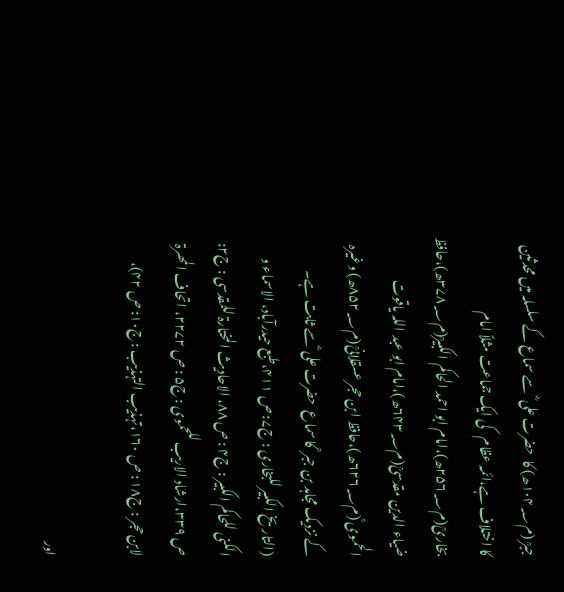جبرؒ (م۱۰۴؁ھ) کا  حضرت علی ؓ  سے سماع کے سلسلہ میں محدثین کا اختلاف ہے،ائمہ عظام   کی ایک جماعت مثلاً امام بخاریؒ(م۲۵۶؁ھ)،امام ابو احمد الحاکم الکبیرؒ(م۳۷۸؁ھ)،حافظ ضیاء الدین مقدسیؒ(م۶۴۳؁ھ)،امام ابو عبد اللہ یاقوت الحموی ؒ(م۶۲۶؁ھ)،حافظ ابن حجر عسقلانیؒ(م۸۵۲؁ھ) وغیرہ کے نزدیک مجاہد بن جبر ؒ کا سماع  حضرت علی ؓ سے ثابت ہے۔ (التاریخ الکبیر للبخاری : ج۷: ص ۴۱۱،طبع حیدرآباد، الاسماء و الکنی للحاکم الکبیر : ج۴ : ص ۸۸، الاحادیث المختارۃ للمقدسی : ج۲: ص ۳۳۹،ارشاد الاریب للحموی : ج۵ : ص ۲۲۷۲، اتحاف المھرۃ لابن حجر : ج۱۸ : ص ۱۶۰،تہذیب التہذیب : ج۱۰: ص ۴۲)،

اور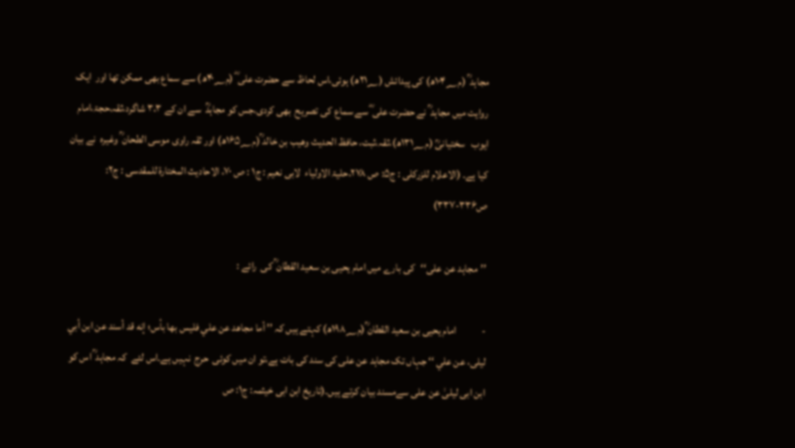مجاہد ؒ (م۱۰۴؁ھ) کی پیدائش (۲۱؁ھ) ہوئی،اس لحاظ سے حضرت علی ؓ (م۴۰؁ھ) سے سماع بھی ممکن تھا اور  ایک روایت میں مجاہد ؒ نے حضرت علی ؓ سے سماع کی تصریح  بھی کردی،جس کو مجاہدؒ  سے ان کے ۳،۳ شاگرد،ثقہ،حجۃ،امام ایوب   سختیانیؒ (م۱۳۱؁ھ)،ثقہ،ثبت، حافظ الحدیث وھیب بن خالد ؒ(م۱۶۵؁ھ) اور ثقہ راوی موسی الطحان ؒ وغیرہ  نے بیان کیا ہے۔ (الاعلام للزرکلی : ج۵: ص ۲۷۸،حلیۃ الاولیاء  لابی نعیم : ج۱ : ص ۷۰، الاحادیث المختارۃ للمقدسی : ج۲: ص۳۳۶-۳۳۷)

’’مجاہد عن علی‘‘   کی بارے میں امام یحیی بن سعید القطان ؒ کی  رائے :

-            امام یحیی بن سعید القطان ؒ(م۱۹۸؁ھ) کہتے ہیں کہ ’’ أما مجاهد عن علي فليس بها بأس؛ إنه قد أسند عن ابن أبي ليلى، عن علي ‘‘ جہاں تک مجاہد عن علی کی سند کی بات ہے،تو ان میں کوئی  حرج  نہیں ہے۔اس لئے  کہ مجاہد ؒ اس کو  ابن ابی لیلیٰ عن علی سےمسند بیان کرتے ہیں۔(تاریخ ابن ابی خیثمہ: ج۱: ص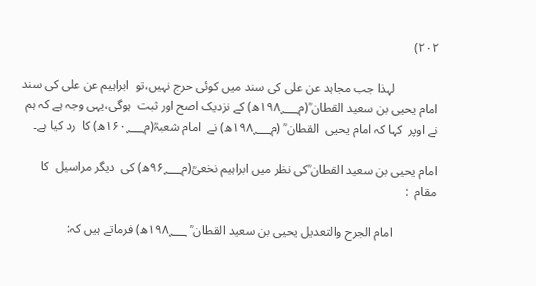۲۰۲)

              لہذا جب مجاہد عن علی کی سند میں کوئی حرج نہیں،تو  ابراہیم عن علی کی سند  امام یحیی بن سعید القطان ؒ(م۱۹۸؁ھ) کے نزدیک اصح اور ثبت  ہوگی،یہی وجہ ہے کہ ہم نے اوپر  کہا کہ امام یحیی  القطان ؒ (م۱۹۸؁ھ) نے  امام شعبہؒ(م۱۶۰؁ھ) کا  رد کیا ہے۔

امام یحیی بن سعید القطان ؒکی نظر میں ابراہیم نخعیؒ(م۹۶؁ھ) کی  دیگر مراسیل  کا مقام  :

              امام الجرح والتعدیل یحیی بن سعید القطان ؒ ۱۹۸؁ھ) فرماتے ہیں کہ: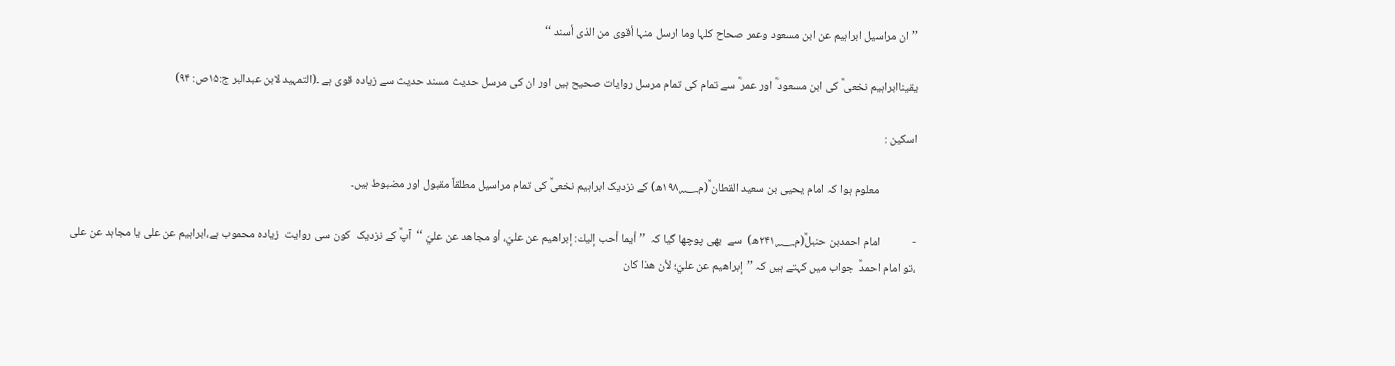’’ان مراسیل ابراہیم عن ابن مسعود وعمر صحاح کلہا وما ارسل منہا أقوی من الذی أسند ‘‘

یقیناابراہیم نخعی ؒ کی ابن مسعود ؓ اور عمر ؓ سے تمام کی تمام مرسل روایات صحیح ہیں اور ان کی مرسل حدیث مسند حدیث سے زیادہ قوی ہے ۔(التمہید لابن عبدالبر ج:۱۵ص: ۹۴)

اسکین :

              معلوم ہوا کہ امام یحیی بن سعید القطان ؒ(م۱۹۸؁ھ) کے نزدیک ابراہیم نخعیؒ کی تمام مراسیل مطلقاً مقبول اور مضبوط ہیں۔

-            امام احمدبن حنبلؒ(م۲۴۱؁ھ)  سے  بھی پوچھا گیا کہ  ’’ أيما أحب إليك: إبراهيم عن عليّ، أو مجاهد عن عليّ ‘‘  آپؒ کے نزدیک  کون سی روایت  زیادہ محموب ہے،ابراہیم عن علی یا مجاہد عن علی ،تو امام احمدؒ  جواب میں کہتے ہیں کہ ’’إبراهيم عن عليّ؛ لأن هذا كان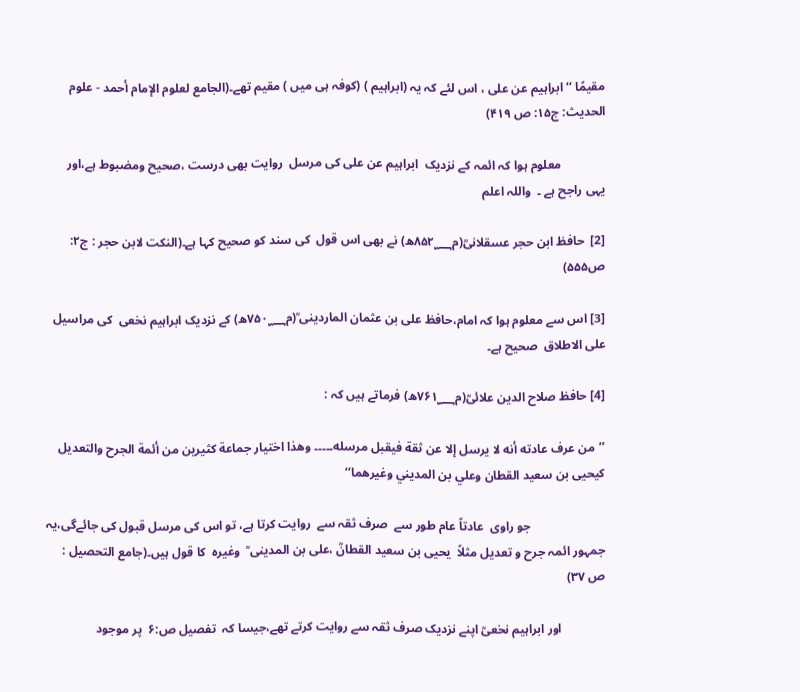مقيمًا ‘‘ ابراہیم عن علی ، اس لئے کہ یہ (ابراہیم ) (کوفہ ہی میں ) مقیم تھے۔(الجامع لعلوم الإمام أحمد - علوم الحديث: ج۱۵: ص ۴۱۹)

              معلوم ہوا کہ ائمہ کے نزدیک  ابراہیم عن علی کی مرسل  روایت بھی درست ،صحیح ومضبوط ہے،اور یہی راجح ہے ۔  واللہ اعلم

[2]  حافظ ابن حجر عسقلانیؒ(م۸۵۲؁ھ) نے بھی اس قول  کی سند کو صحیح کہا ہے۔(النکت لابن حجر : ج۲: ص۵۵۵)

[3] اس سے معلوم ہوا کہ امام،حافظ علی بن عثمان الماردینی ؒ(م۷۵۰؁ھ) کے نزدیک ابراہیم نخعی  کی مراسیل علی الاطلاق  صحیح ہے۔

[4] حافظ صلاح الدین علائیؒ(م۷۶۱؁ھ) فرماتے ہیں کہ :

’’من عرف عادته أنه لا يرسل إلا عن ثقة فيقبل مرسله۔۔۔۔۔ وهذا اختيار جماعة كثيرين من أئمة الجرح والتعديل كيحيى بن سعيد القطان وعلي بن المديني وغيرهما‘‘

                        جو راوی  عادتاً عام طور سے  صرف ثقہ سے  روایت کرتا ہے، تو اس کی مرسل قبول کی جائےگی،یہ  جمہور ائمہ جرح و تعدیل مثلاً  یحیی بن سعید القطانؒ ،علی بن المدینی ؒ  وغیرہ  کا قول ہیں۔(جامع التحصیل : ص ۳۷)

              اور ابراہیم نخعیؒ اپنے نزدیک صرف ثقہ سے روایت کرتے تھے،جیسا کہ  تفصیل ص:۶  پر موجود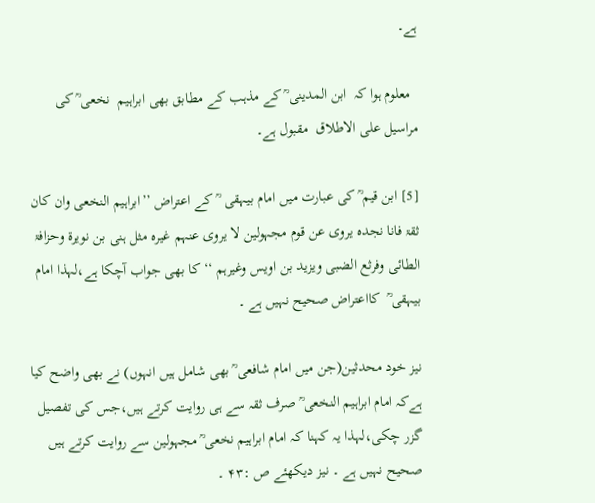ہے۔

  معلوم ہوا کہ  ابن المدینی ؒ کے مذہب کے مطابق بھی ابراہیم  نخعی ؒ کی مراسیل علی الاطلاق  مقبول ہے۔

[5] ابن قیم ؒ کی عبارت میں امام بیہقی  ؒ کے اعتراض ’’ابراہیم النخعی وان کان ثقۃ فانا نجدہ یروی عن قوم مجہولین لا یروی عنہم غیرہ مثل ہنی بن نویرۃ وحزافۃ الطائی وفرثع الضبی ویزید بن اویس وغیرہم ‘‘ کا بھی جواب آچکا ہے،لہذا امام بیہقی ؒ  کااعتراض صحیح نہیں ہے ۔

نیز خود محدثین(جن میں امام شافعی ؒ بھی شامل ہیں انہوں) نے بھی واضح کیا ہےکہ امام ابراہیم النخعی ؒ صرف ثقہ سے ہی روایت کرتے ہیں،جس کی تفصیل گزر چکی،لہذا یہ کہنا کہ امام ابراہیم نخعی ؒ مجہولین سے روایت کرتے ہیں صحیح نہیں ہے ۔ نیز دیکھئے ص :۴۳ ۔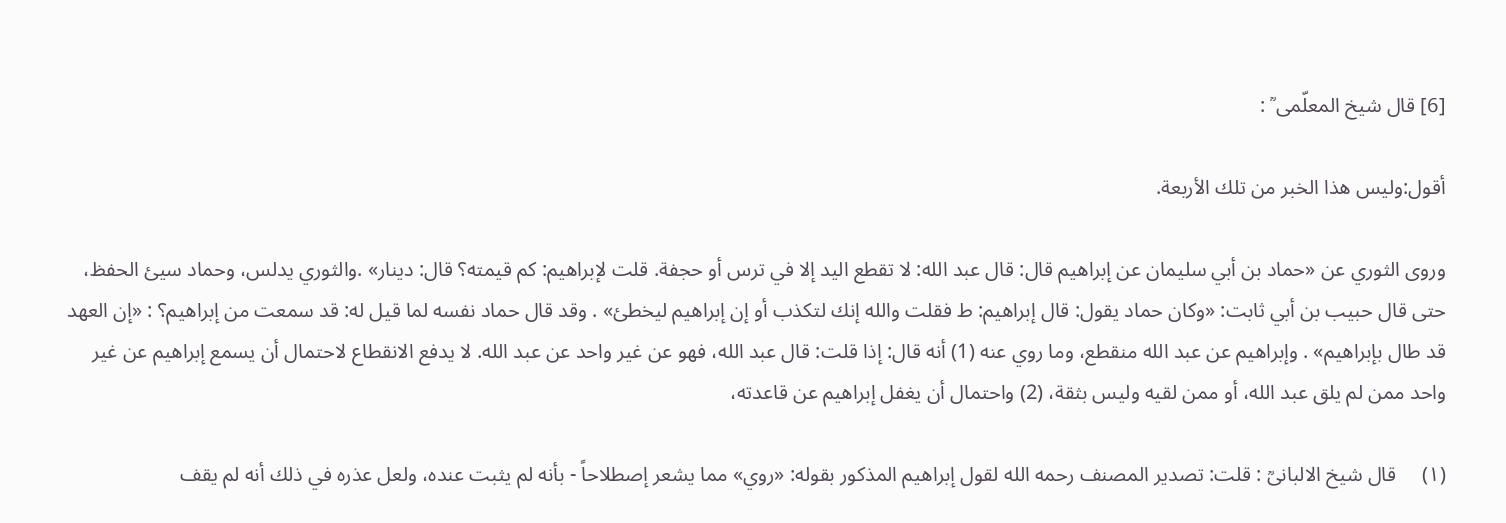[6] قال شیخ المعلّمی ؒ :

أقول:وليس هذا الخبر من تلك الأربعة.

وروى الثوري عن «حماد بن أبي سليمان عن إبراهيم قال: قال عبد الله: لا تقطع اليد إلا في ترس أو حجفة. قلت لإبراهيم: كم قيمته؟ قال: دينار» .والثوري يدلس، وحماد سيئ الحفظ، حتى قال حبيب بن أبي ثابت: «وكان حماد يقول: قال إبراهيم: ط فقلت والله إنك لتكذب أو إن إبراهيم ليخطئ» . وقد قال حماد نفسه لما قيل له: قد سمعت من إبراهيم؟ : «إن العهد قد طال بإبراهيم» . وإبراهيم عن عبد الله منقطع، وما روي عنه (1) أنه قال: إذا قلت: قال عبد الله، فهو عن غير واحد عن عبد الله. لا يدفع الانقطاع لاحتمال أن يسمع إبراهيم عن غير واحد ممن لم يلق عبد الله، أو ممن لقيه وليس بثقة، (2) واحتمال أن يغفل إبراهيم عن قاعدته،

(۱)     قال شیخ الالبانیؒ : قلت: تصدير المصنف رحمه الله لقول إبراهيم المذكور بقوله: «روي» مما يشعر إصطلاحاً - بأنه لم يثبت عنده، ولعل عذره في ذلك أنه لم يقف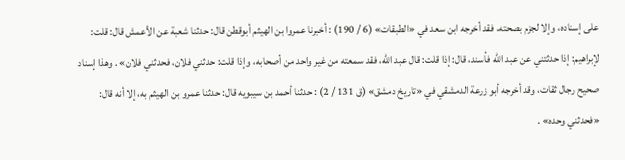على إسناده، وإلا لجزم بصحته، فقد أخرجه ابن سعد في «الطبقات» (6 / 190) : أخبرنا عمروا بن الهيثم أبوقطن قال: حدثنا شعبة عن الأعمش قال: قلت: لإبراهيم: إذا حدثتني عن عبد الله فأسند، قال: إذا قلت: قال عبد الله، فقد سمعته من غير واحد من أصحابه، وإذا قلت: حدثني فلان، فحدثني فلان» . وهذا إسناد صحيح رجال ثقات، وقد أخرجه أبو زرعة الدمشقي في «تاريخ دمشق» (ق 131 / 2) : حدثنا أحمد بن سيبويه قال: حدثنا عمرو بن الهيثم به، إلا أنه قال: «فحدثني وحده» .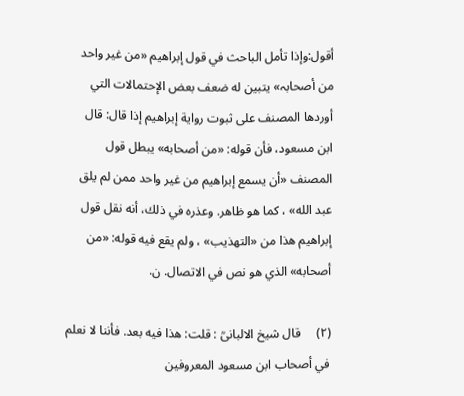أقول:وإذا تأمل الباحث في قول إبراهيم «من غير واحد من أصحابہ» يتبين له ضعف بعض الإحتمالات التي أوردها المصنف على ثبوت رواية إبراهيم إذا قال: قال ابن مسعود، فأن قوله: «من أصحابه» يبطل قول المصنف «أن يسمع إبراهيم من غير واحد ممن لم يلق عبد الله» ، كما هو ظاهر. وعذره في ذلك، أنه نقل قول إبراهيم هذا من «التهذيب» ، ولم يقع فيه قوله: «من أصحابه» الذي هو نص في الاتصال. ن.

(۲)     قال شیخ الالبانیؒ : قلت: هذا فيه بعد. فأننا لا نعلم في أصحاب ابن مسعود المعروفين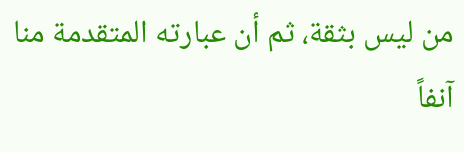من ليس بثقة، ثم أن عبارته المتقدمة منا آنفاً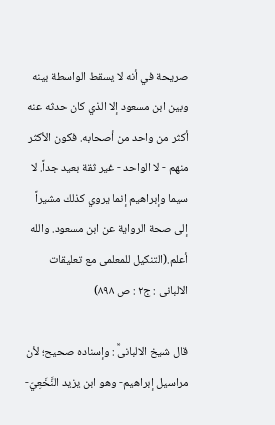صريحة في أنه لا يسقط الواسطة بينه وبين ابن مسعود إلا الذي كان حدثه عنه أكثر من واحد من أصحابه. فكون الأكثر منهم - لا الواحد - غير ثقة بعيد جداً. لا سيما وإبراهيم إنما يروي كذلك مشيراً إلى صحة الرواية عن ابن مسعود. والله أعلم.(التنکیل للمعلمی مع تعلیقات الالبانی : ج۲ : ص ۸۹۸)

قال شیخ الالبانیؒ : وإسناده صحيح؛ لأن مراسيل إبراهيم- وهو ابن يزيد النَّخَعِيّ-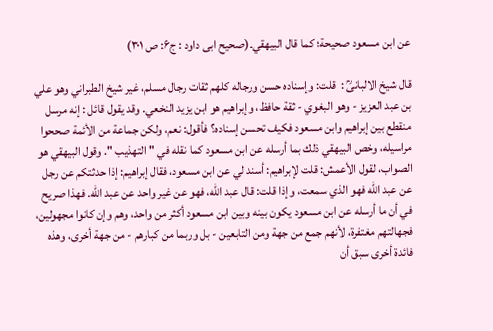عن ابن مسعود صحيحة؛ كما قال البيهقي۔(صحیح ابی داود : ج۶: ص ۳۰۱)

قال شیخ الالبانیؒ :  قلت: وإسناده حسن ورجاله كلهم ثقات رجال مسلم، غير شيخ الطبراني وهو علي بن عبد العزيز - وهو البغوي - ثقة حافظ، وإبراهيم هو ابن يزيد النخعي. وقد يقول قائل : إنه مرسل منقطع بين إبراهيم وابن مسعود فكيف تحسن إسناده؟ فأقول: نعم، ولكن جماعة من الأئمة صححوا مراسيله، وخص البيهقي ذلك بما أرسله عن ابن مسعود كما نقله في " التهذيب ". وقول البيهقي هو الصواب، لقول الأعمش: قلت لإبراهيم: أسند لي عن ابن مسعود، فقال إبراهيم: إذا حدثتكم عن رجل عن عبد الله فهو الذي سمعت، وإذا قلت: قال عبد الله، فهو عن غير واحد عن عبد الله. فهذا صريح في أن ما أرسله عن ابن مسعود يكون بينه وبين ابن مسعود أكثر من واحد، وهم وإن كانوا مجهولين، فجهالتهم مغتفرة، لأنهم جمع من جهة ومن التابعين - بل وربما من كبارهم - من جهة أخرى، وهذه فائدة أخرى سبق أن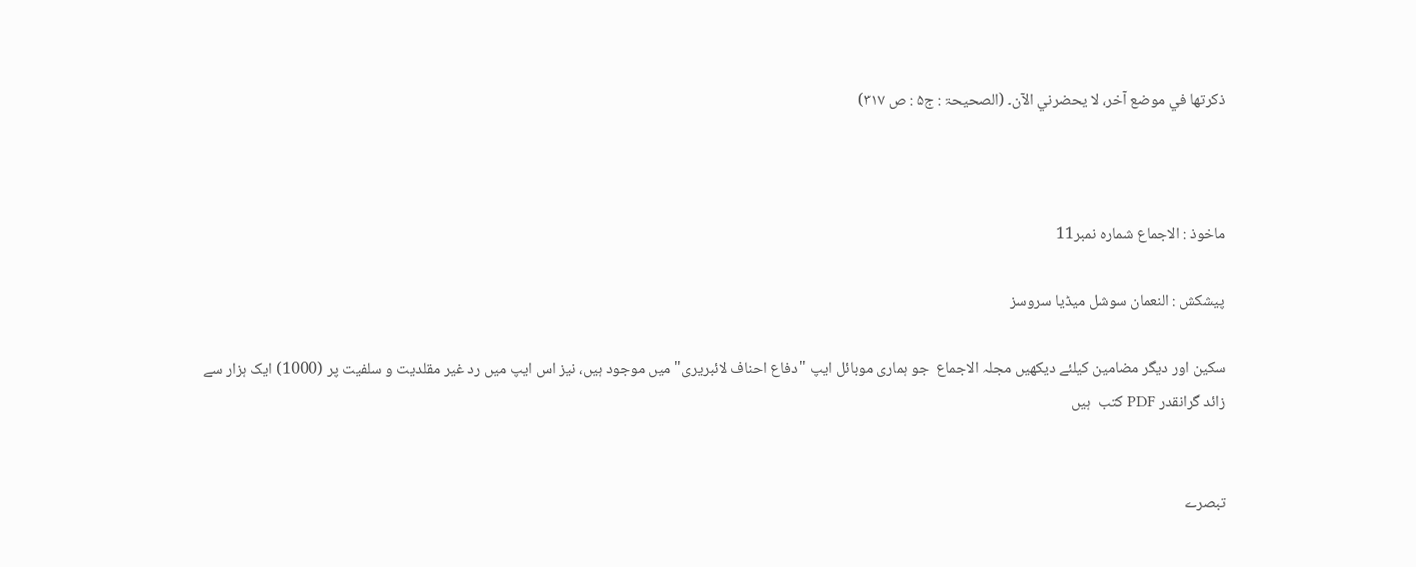ذكرتها في موضع آخر، لا يحضرني الآن۔ (الصحیحۃ : ج۵ : ص ۳۱۷)



ماخوذ : الاجماع شمارہ نمبر11

پیشکش : النعمان سوشل میڈیا سروسز

سکین اور دیگر مضامین کیلئے دیکھیں مجلہ الاجماع  جو ہماری موبائل ایپ "دفاع احناف لائبریری" میں موجود ہیں، نیز اس ایپ میں رد غیر مقلدیت و سلفیت پر (1000) ایک ہزار سے زائد گرانقدر PDF کتب  ہیں


تبصرے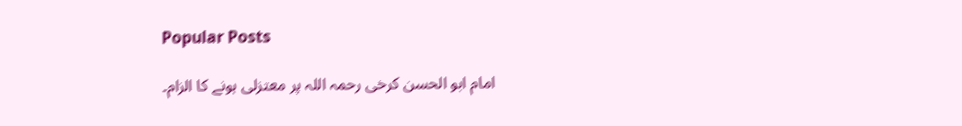Popular Posts

امام ابو الحسن کرخی رحمہ اللہ پر معتزلی ہونے کا الزام۔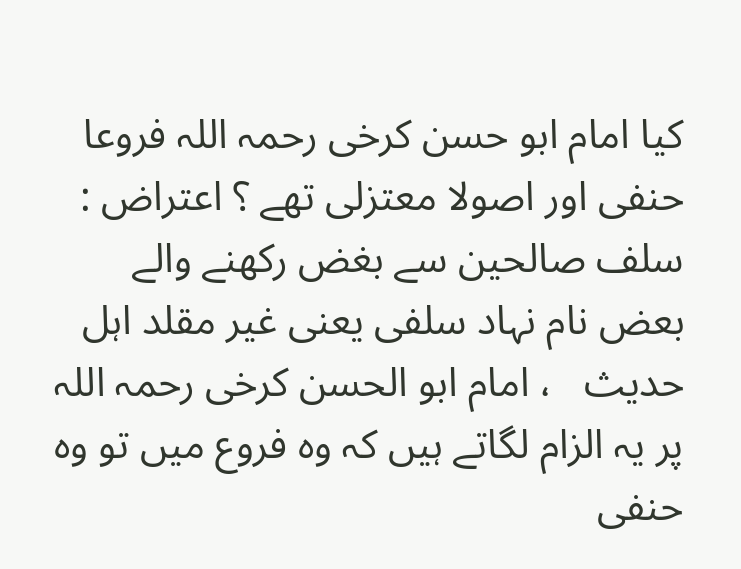کیا امام ابو حسن کرخی رحمہ اللہ فروعا حنفی اور اصولا معتزلی تھے ؟ اعتراض : سلف صالحین سے بغض رکھنے والے بعض نام نہاد سلفی یعنی غیر مقلد اہل حدیث   ، امام ابو الحسن کرخی رحمہ اللہ پر یہ الزام لگاتے ہیں کہ وہ فروع میں تو وہ حنفی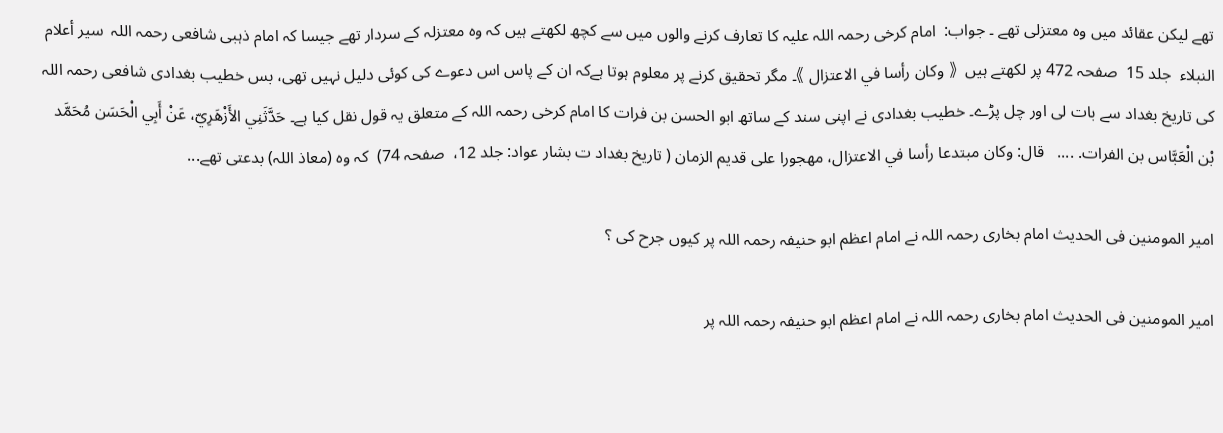تھے لیکن عقائد میں وہ معتزلی تھے ۔ جواب:  امام کرخی رحمہ اللہ علیہ کا تعارف کرنے والوں میں سے کچھ لکھتے ہیں کہ وہ معتزلہ کے سردار تھے جیسا کہ امام ذہبی شافعی رحمہ اللہ  سير أعلام النبلاء  جلد 15  صفحہ 472 پر لکھتے ہیں  《 وكان رأسا في الاعتزال 》۔ مگر تحقیق کرنے پر معلوم ہوتا ہےکہ ان کے پاس اس دعوے کی کوئی دلیل نہیں تھی، بس خطیب بغدادی شافعی رحمہ اللہ کی تاریخ بغداد سے بات لی اور چل پڑے۔ خطیب بغدادی نے اپنی سند کے ساتھ ابو الحسن بن فرات کا امام کرخی رحمہ اللہ کے متعلق یہ قول نقل کیا ہے۔ حَدَّثَنِي الأَزْهَرِيّ، عَنْ أَبِي الْحَسَن مُحَمَّد بْن الْعَبَّاس بن الفرات. ....   قال: وكان مبتدعا رأسا في الاعتزال، مهجورا على قديم الزمان ( تاريخ بغداد ت بشار عواد: جلد 12،  صفحہ 74)  کہ وہ (معاذ اللہ) بدعتی تھے...

امیر المومنین فی الحدیث امام بخاری رحمہ اللہ نے امام اعظم ابو حنیفہ رحمہ اللہ پر کیوں جرح کی ؟

امیر المومنین فی الحدیث امام بخاری رحمہ اللہ نے امام اعظم ابو حنیفہ رحمہ اللہ پر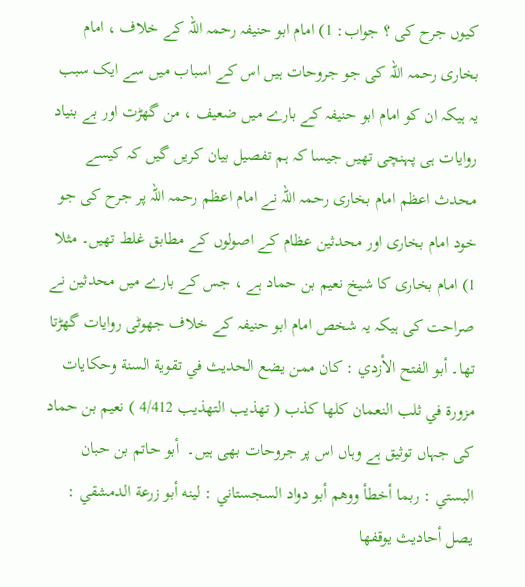کیوں جرح کی ؟ جواب: 1) امام ابو حنیفہ رحمہ اللہ کے خلاف ، امام بخاری رحمہ اللہ کی جو جروحات ہیں اس کے اسباب میں سے ایک سبب یہ ہیکہ ان کو امام ابو حنیفہ کے بارے میں ضعیف ، من گھڑت اور بے بنیاد روایات ہی پہنچی تھیں جیسا کہ ہم تفصیل بیان کریں گیں کہ کیسے محدث اعظم امام بخاری رحمہ اللہ نے امام اعظم رحمہ اللہ پر جرح کی جو خود امام بخاری اور محدثین عظام کے اصولوں کے مطابق غلط تھیں۔ مثلا  1) امام بخاری کا شیخ نعیم بن حماد ہے ، جس کے بارے میں محدثین نے صراحت کی ہیکہ یہ شخص امام ابو حنیفہ کے خلاف جھوٹی روایات گھڑتا تھا۔ أبو الفتح الأزدي : كان ممن يضع الحديث في تقوية السنة وحكايات مزورة في ثلب النعمان كلها كذب ( تھذیب التھذیب 4/412 ) نعیم بن حماد کی جہاں توثیق ہے وہاں اس پر جروحات بھی ہیں۔  أبو حاتم بن حبان البستي : ربما أخطأ ووهم أبو دواد السجستاني : لينه أبو زرعة الدمشقي : يصل أحاديث يوقفها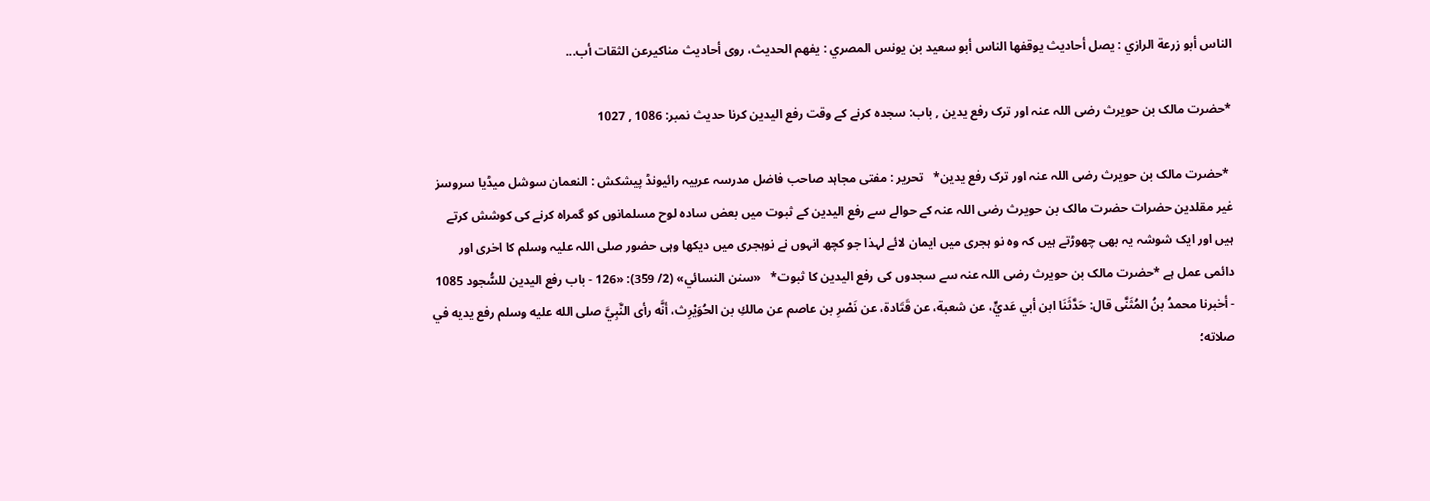الناس أبو زرعة الرازي : يصل أحاديث يوقفها الناس أبو سعيد بن يونس المصري : يفهم الحديث، روى أحاديث مناكيرعن الثقات أب...

*حضرت مالک بن حویرث رضی اللہ عنہ اور ترک رفع یدین , باب: سجدہ کرنے کے وقت رفع الیدین کرنا حدیث نمبر: 1086 , 1027

 *حضرت مالک بن حویرث رضی اللہ عنہ اور ترک رفع یدین*   تحریر : مفتی مجاہد صاحب فاضل مدرسہ عربیہ رائیونڈ پیشکش : النعمان سوشل میڈیا سروسز غیر مقلدین حضرات حضرت مالک بن حویرث رضی اللہ عنہ کے حوالے سے رفع الیدین کے ثبوت میں بعض سادہ لوح مسلمانوں کو گمراہ کرنے کی کوشش کرتے ہیں اور ایک شوشہ یہ بھی چھوڑتے ہیں کہ وہ نو ہجری میں ایمان لائے لہذا جو کچھ انہوں نے نوہجری میں دیکھا وہی حضور صلی اللہ علیہ وسلم کا اخری اور دائمی عمل ہے *حضرت مالک بن حویرث رضی اللہ عنہ سے سجدوں کی رفع الیدین کا ثبوت*   «سنن النسائي» (2/ 359): «126 - باب رفع اليدين للسُّجود 1085 - أخبرنا محمدُ بنُ المُثَنَّى قال: حَدَّثَنَا ابن أبي عَديٍّ، عن شعبة، عن ‌قَتَادة، ‌عن ‌نَصْرِ بن عاصم عن مالكِ بن الحُوَيْرِث، أنَّه رأى النَّبِيَّ صلى الله عليه وسلم رفع يديه في صلاته؛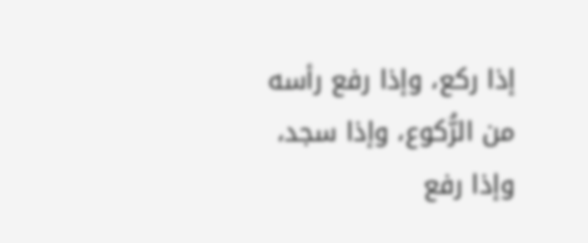إذا ركع، وإذا رفع رأسه من الرُّكوع، وإذا سجد، وإذا رفع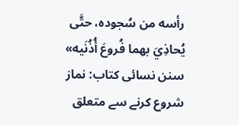رأسه من سُجوده، حتَّى يُحاذِيَ بهما فُروعَ أُذُنَيه»  سنن نسائی کتاب: نماز شروع کرنے سے متعلق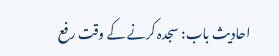احادیث باب: سجدہ کرنے کے وقت رفع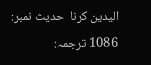الیدین کرنا  حدیث نمبر: 1086 ترجمہ: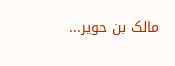مالک بن حویر...